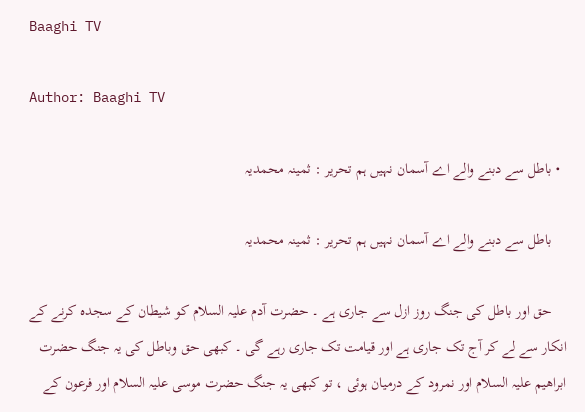Baaghi TV

Author: Baaghi TV

  • باطل سے دبنے والے اے آسمان نہیں ہم تحریر : ثمینہ محمدیہ

    باطل سے دبنے والے اے آسمان نہیں ہم تحریر : ثمینہ محمدیہ

    حق اور باطل کی جنگ روز ازل سے جاری ہے ۔ حضرت آدم علیہ السلام کو شیطان کے سجدہ کرنے کے انکار سے لے کر آج تک جاری ہے اور قیامت تک جاری رہے گی ۔ کبھی حق وباطل کی یہ جنگ حضرت ابراھیم علیہ السلام اور نمرود کے درمیان ہوئی ، تو کبھی یہ جنگ حضرت موسی علیہ السلام اور فرعون کے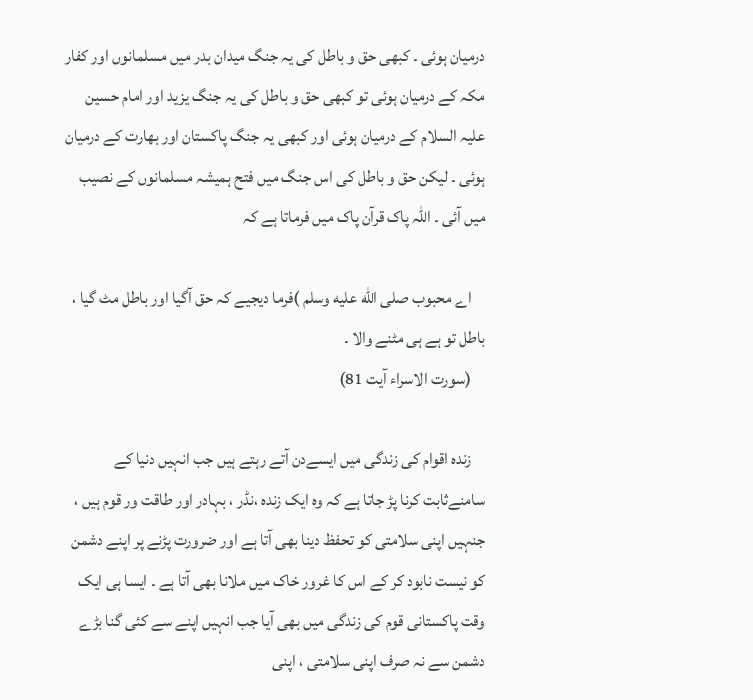درمیان ہوئی ۔ کبھی حق و باطل کی یہ جنگ میدان بدر میں مسلمانوں اور کفار مکہ کے درمیان ہوئی تو کبھی حق و باطل کی یہ جنگ یزید اور امام حسین علیہ السلام کے درمیان ہوئی اور کبھی یہ جنگ پاکستان اور بھارت کے درمیان ہوئی ۔ لیکن حق و باطل کی اس جنگ میں فتح ہمیشہ مسلمانوں کے نصیب میں آئی ۔ اللہ پاک قرآن پاک میں فرماتا ہے کہ

    اے محبوب صلى الله عليه وسلم )فرما دیجیے کہ حق آگیا اور باطل مٹ گیا ، باطل تو ہے ہی مٹنے والا ۔
    (سورت الاسراء آیت 81)

    زندہ اقوام کی زندگی میں ایسےدن آتے رہتے ہیں جب انہیں دنیا کے سامنےثابت کرنا پڑ جاتا ہے کہ وہ ایک زندہ ،نڈر ، بہادر اور طاقت ور قوم ہیں ، جنہیں اپنی سلامتی کو تحفظ دینا بھی آتا ہے اور ضرورت پڑنے پر اپنے دشمن کو نیست نابود کر کے اس کا غرور خاک میں ملانا بھی آتا ہے ۔ ایسا ہی ایک وقت پاکستانی قوم کی زندگی میں بھی آیا جب انہیں اپنے سے کئی گنا بڑے دشمن سے نہ صرف اپنی سلامتی ، اپنی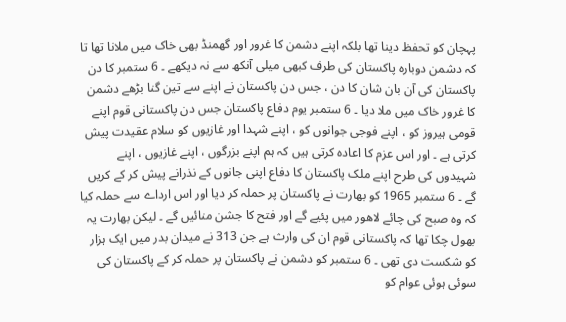پہچان کو تحفظ دینا تھا بلکہ اپنے دشمن کا غرور اور گھمنڈ بھی خاک میں ملانا تھا تا کہ دشمن دوبارہ پاکستان کی طرف کبھی میلی آنکھ سے نہ دیکھے ۔ 6 ستمبر کا دن پاکستان کی آن بان شان کا دن ، جس دن پاکستان نے اپنے سے تین گنا بڑھے دشمن کا غرور خاک میں ملا دیا ۔ 6 ستمبر یوم دفاع پاکستان جس دن پاکستانی قوم اپنے قومی ہیروز کو ، اپنے فوجی جوانوں کو ، اپنے شہدا اور غازیوں کو سلام عقیدت پیش کرتی ہے ۔ اور اس عزم کا اعادہ کرتی ہیں کہ ہم اپنے بزرگوں ، اپنے غازیوں ، اپنے شہیدوں کی طرح اپنے ملک پاکستان کا دفاع اپنی جانوں کے نذرانے پیش کر کے کریں گے ۔ 6 ستمبر 1965 کو بھارت نے پاکستان پر حملہ کر دیا اور اس ارداے سے حملہ کیا کہ وہ صبح کی چائے لاھور میں پئیے گے اور فتح کا جشن منائیں گے ۔ لیکن بھارت یہ بھول چکا تھا کہ پاکستانی قوم ان کی وارث ہے جن 313 نے میدان بدر میں ایک ہزار کو شکست دی تھی ۔ 6 ستمبر کو دشمن نے پاکستان پر حملہ کر کے پاکستان کی سوئی ہوئی عوام کو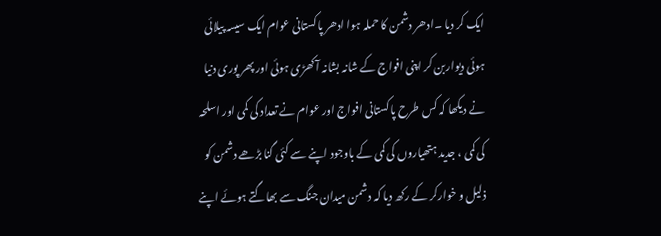ایک کر دیا ۔ادھر دشمن کا حملہ ہوا ادھر پاکستانی عوام ایک سیسہ پیلائی ہوئی دیواربن کر اپنی افواج کے شانہ بشانہ آ کھڑی ہوئی اور پھر پوری دنیا نے دیکھا کہ کس طرح پاکستانی افواج اور عوام نے تعداد کی کمی اور اسلحہ کی کمی ، جدید ہتھیاروں کی کمی کے باوجود اپنے سے کئی گنا بڑھے دشمن کو ذلیل و خوارکر کے رکھ دیا کہ دشمن میدان جنگ سے بھاگتے ہوئے اپنے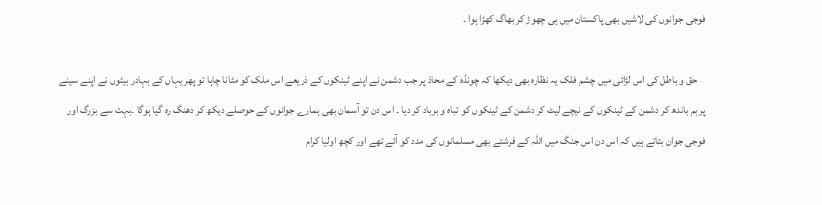فوجی جوانوں کی لاشیں بھی پاکستان میں ہی چھوڑ کر بھاگ کھڑا ہوا ۔

    حق و باطل کی اس لڑائی میں چشم فلک یہ نظارہ بھی دیکھا کہ چونڈہ کے محاذ پر جب دشمن نے اپنے ٹینکوں کے ذریعے اس ملک کو مٹانا چاہا تو پھر یہاں کے بہادر بیٹوں نے اپنے سینے پر بم باندھ کر دشمن کے ٹینکوں کے نیچے لیٹ کر دشمن کے ٹینکوں کو تباہ و برباد کر دیا ۔ اس دن تو آسمان بھی ہمارے جوانوں کے حوصلے دیکھ کر دھنگ رہ گیا ہوگا ۔بہت سے بزرگ اور فوجی جوان بتاتے ہیں کہ اس دن اس جنگ میں اللہ کے فرشتے بھی مسلمانوں کی مدد کو آئے تھے اور کچھ اولیا کرام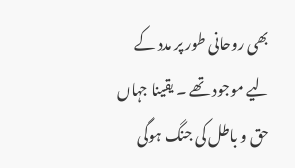بھی روحانی طور پر مدد کے لیے موجود تھے ۔ یقینا جہاں حق و باطل کی جنگ ہوگی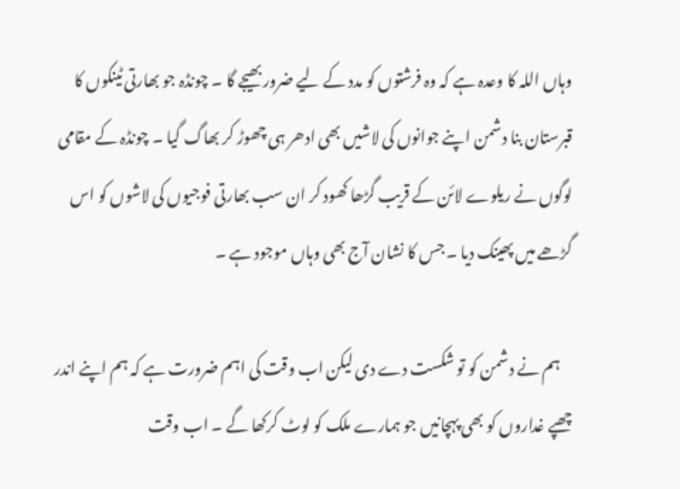وہاں اللہ کا وعدہ ہے کہ وہ فرشتوں کو مدد کے لیے ضرور بھیجے گا ۔ چونڈہ جو بھارتی ٹینکوں کا قبرستان بنا دشمن اپنے جوانوں کی لاشیں بھی ادھر ہی چھوڑ کر بھاگ گیا ۔ چونڈہ کے مقامی لوگوں نے ریلوے لائن کے قریب گڑھا کھود کر ان سب بھارتی فوجیوں کی لاشوں کو اس گڑھے میں پھینک دیا ۔ جس کا نشان آج بھی وہاں موجود ہے ۔

    ہم نے دشمن کو تو شکست دے دی لیکن اب وقت کی اہم ضرورت ہے کہ ہم اپنے اندر چھپے غداروں کو بھی پہچانیں جو ہمارے ملک کو لوٹ کرکھا گے ۔ اب وقت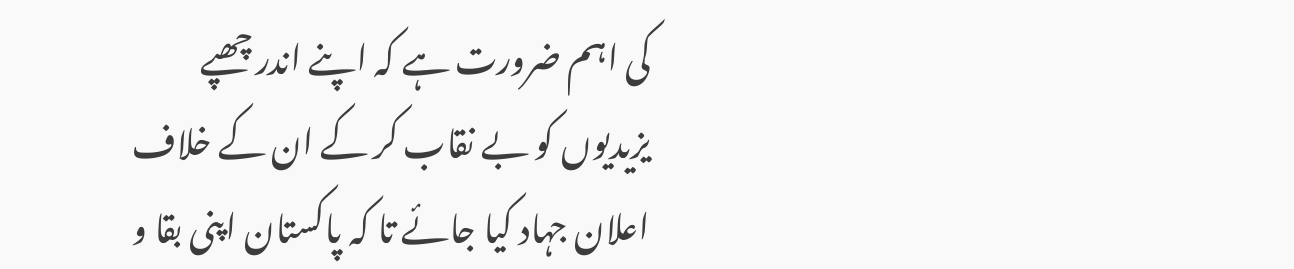کی اہم ضرورت ہے کہ اپنے اندر چھپے یزیدیوں کو بے نقاب کر کے ان کے خلاف اعلان جہاد کیا جائے تا کہ پاکستان اپنی بقا و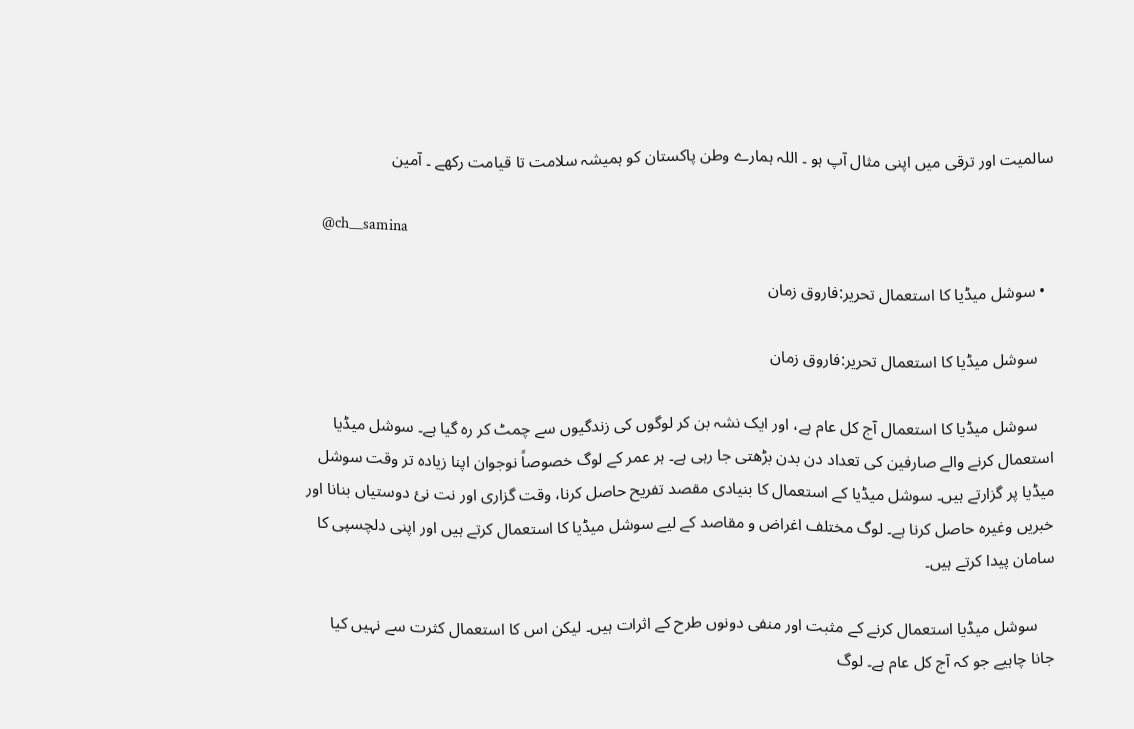سالمیت اور ترقی میں اپنی مثال آپ ہو ۔ اللہ ہمارے وطن پاکستان کو ہمیشہ سلامت تا قیامت رکھے ۔ آمین

    @ch__samina

  • سوشل میڈیا کا استعمال تحریر:فاروق زمان

    سوشل میڈیا کا استعمال تحریر:فاروق زمان

    سوشل میڈیا کا استعمال آج کل عام ہے، اور ایک نشہ بن کر لوگوں کی زندگیوں سے چمٹ کر رہ گیا ہے۔ سوشل میڈیا استعمال کرنے والے صارفین کی تعداد دن بدن بڑھتی جا رہی ہے۔ ہر عمر کے لوگ خصوصاً نوجوان اپنا زیادہ تر وقت سوشل میڈیا پر گزارتے ہیں۔ سوشل میڈیا کے استعمال کا بنیادی مقصد تفریح حاصل کرنا، وقت گزاری اور نت نئ دوستیاں بنانا اور خبریں وغیرہ حاصل کرنا ہے۔ لوگ مختلف اغراض و مقاصد کے لیے سوشل میڈیا کا استعمال کرتے ہیں اور اپنی دلچسپی کا سامان پیدا کرتے ہیں۔

    سوشل میڈیا استعمال کرنے کے مثبت اور منفی دونوں طرح کے اثرات ہیں۔ لیکن اس کا استعمال کثرت سے نہیں کیا جانا چاہیے جو کہ آج کل عام ہے۔ لوگ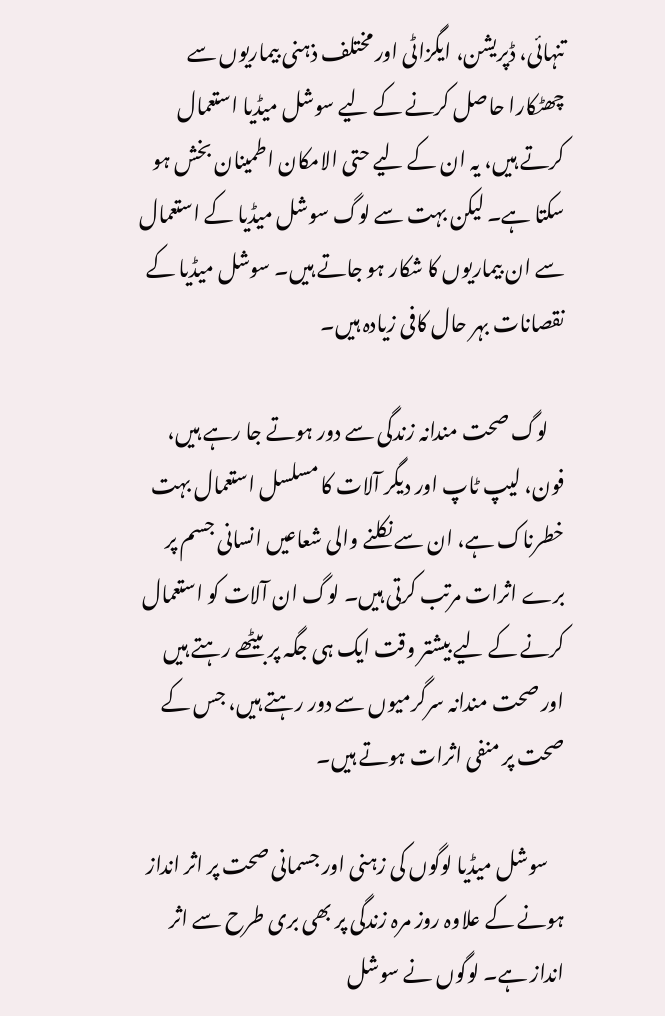تنہائی، ڈپریشن، ایگزاٹی اور مختلف ذہنی بیماریوں سے چھٹکارا حاصل کرنے کے لیے سوشل میڈیا استعمال کرتے ہیں، یہ ان کے لیے حتی الامکان اطمینان بخش ہو سکتا ہے۔ لیکن بہت سے لوگ سوشل میڈیا کے استعمال سے ان بیماریوں کا شکار ہو جاتے ہیں۔ سوشل میڈیا کے نقصانات بہر حال کافی زیادہ ہیں۔

    لوگ صحت مندانہ زندگی سے دور ہوتے جا رہے ہیں، فون، لیپ ٹاپ اور دیگر آلات کا مسلسل استعمال بہت خطرناک ہے، ان سے نکلنے والی شعاعیں انسانی جسم پر برے اثرات مرتب کرتی ہیں۔ لوگ ان آلات کو استعمال کرنے کے لیے بیشتر وقت ایک ہی جگہ پر بیٹھے رہتے ہیں اور صحت مندانہ سرگرمیوں سے دور رہتے ہیں، جس کے صحت پر منفی اثرات ہوتے ہیں۔

    سوشل میڈیا لوگوں کی زہنی اور جسمانی صحت پر اثر انداز ہونے کے علاوہ روز مرہ زندگی پر بھی بری طرح سے اثر انداز ہے۔ لوگوں نے سوشل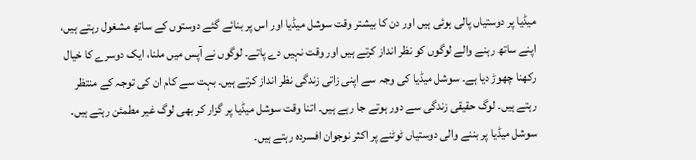میڈیا پر دوستیاں پالی ہوئی ہیں اور دن کا بیشتر وقت سوشل میڈیا اور اس پر بنائے گئے دوستوں کے ساتھ مشغول رہتے ہیں، اپنے ساتھ رہنے والے لوگوں کو نظر انداز کرتے ہیں اور وقت نہیں دے پاتے۔ لوگوں نے آپس میں ملنا، ایک دوسرے کا خیال رکھنا چھوڑ دیا ہے۔ سوشل میڈیا کی وجہ سے اپنی زاتی زندگی نظر انداز کرتے ہیں۔ بہت سے کام ان کی توجہ کے منتظر رہتے ہیں۔ لوگ حقیقی زندگی سے دور ہوتے جا رہے ہیں۔ اتنا وقت سوشل میڈیا پر گزار کر بھی لوگ غیر مطمئن رہتے ہیں۔ سوشل میڈیا پر بننے والی دوستیاں ٹوٹنے پر اکثر نوجوان افسردہ رہتے ہیں۔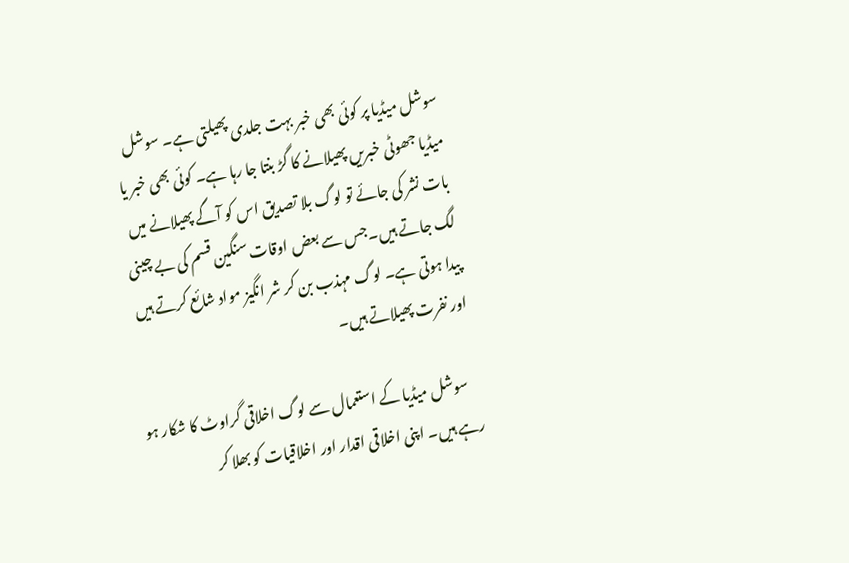سوشل میڈیا پر کوئی بھی خبر بہت جلدی پھیلتی ہے۔ سوشل میڈیا جھوٹی خبریں پھیلانے کا گڑ بنتا جا رہا ہے۔ کوئی بھی خبر یا بات نشر کی جائے تو لوگ بلا تصدیق اس کو آگے پھیلانے میں لگ جاتے ہیں۔جس سے بعض اوقات سنگین قسم کی بے چینی پیدا ہوتی ہے۔ لوگ مہذب بن کر شر انگیز مواد شائع کرتے ہیں اور نفرت پھیلاتے ہیں۔

    سوشل میڈیا کے استعمال سے لوگ اخلاقی گراوٹ کا شکار ہو رہے ہیں۔ اپنی اخلاقی اقدار اور اخلاقیات کو بھلا کر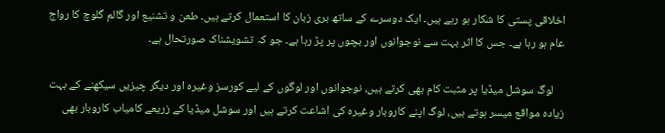اخلاقی پستی کا شکار ہو رہے ہیں۔ ایک دوسرے کے ساتھ بری زبان کا استعمال کرتے ہیں۔ طعن و تشنیع اور گالم گلوچ کا رواج عام ہو رہا ہے۔ جس کا اثر بہت سے نوجوانوں اور بچوں پر پڑ رہا ہے۔ جو کہ تشویشناک صورتحال ہے۔

    لوگ سوشل میڈیا پر مثبت کام بھی کرتے ہیں، نوجوانوں اور لوگوں کے لیے کورسز وغیرہ اور دیگر چیزیں سیکھنے کے بہت زیادہ مواقع میسر ہوتے ہیں، لوگ اپنے کاروبار وغیرہ کی اشاعت کرتے ہیں اور سوشل میڈیا کے زریعے کامیاب کاروبار بھی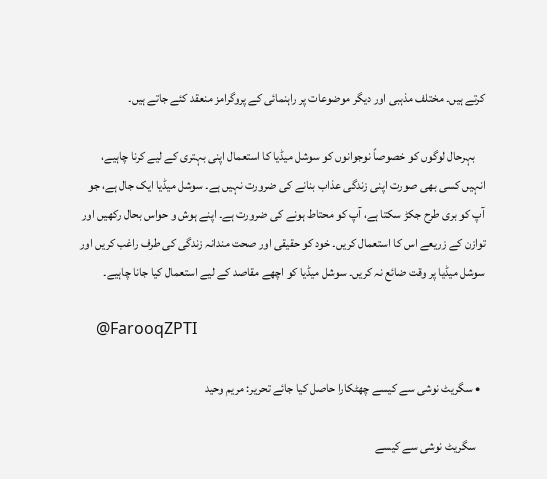کرتے ہیں۔ مختلف مذہبی اور دیگر موضوعات پر راہنمائی کے پروگرامز منعقد کئے جاتے ہیں۔

    بہرحال لوگوں کو خصوصاً نوجوانوں کو سوشل میڈیا کا استعمال اپنی بہتری کے لیے کرنا چاہیے، انہیں کسی بھی صورت اپنی زندگی عذاب بنانے کی ضرورت نہیں ہے۔ سوشل میڈیا ایک جال ہے، جو آپ کو بری طرح جکڑ سکتا ہے، آپ کو محتاط ہونے کی ضرورت ہے۔ اپنے ہوش و حواس بحال رکھیں اور توازن کے زریعے اس کا استعمال کریں۔ خود کو حقیقی اور صحت مندانہ زندگی کی طرف راغب کریں اور سوشل میڈیا پر وقت ضائع نہ کریں۔ سوشل میڈیا کو اچھے مقاصد کے لیے استعمال کیا جانا چاہیے۔

    @FarooqZPTI

  • سگریٹ نوشی سے کیسے چھٹکارا حاصل کیا جائے تحریر: مریم وحید

    سگریٹ نوشی سے کیسے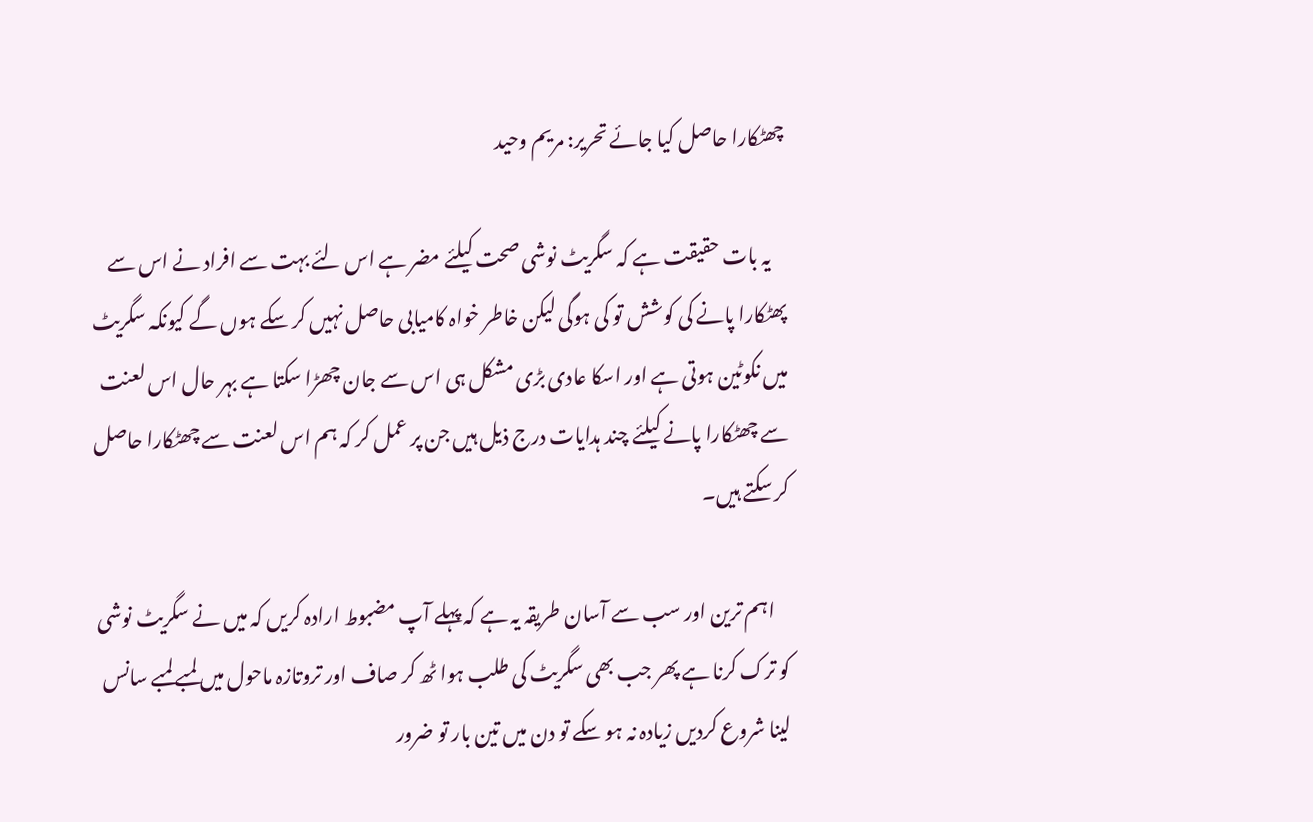چھٹکارا حاصل کیا جائے تحریر: مریم وحید

    یہ بات حقیقت ہے کہ سگریٹ نوشی صحت کیلئے مضر ہے اس لئے بہت سے افراد نے اس سے پھٹکارا پانے کی کوشش تو کی ہوگی لیکن خاطر خواہ کامیابی حاصل نہیں کر سکے ہوں گے کیونکہ سگریٹ میں نکوٹین ہوتی ہے اور اسکا عادی بڑی مشکل ہی اس سے جان چھڑا سکتا ہے بہر حال اس لعنت سے چھٹکارا پانے کیلئے چند ہدایات درج ذیل ہیں جن پر عمل کر کہ ہم اس لعنت سے چھٹکارا حاصل کر سکتے ہیں۔

    اہم ترین اور سب سے آسان طریقہ یہ ہے کہ پہلے آپ مضبوط ارادہ کریں کہ میں نے سگریٹ نوشی کو ترک کرنا ہے پھر جب بھی سگریٹ کی طلب ہوا ٹھ کر صاف اور تروتازہ ماحول میں لمبے لمبے سانس لینا شروع کردیں زیادہ نہ ہو سکے تو دن میں تین بار تو ضرور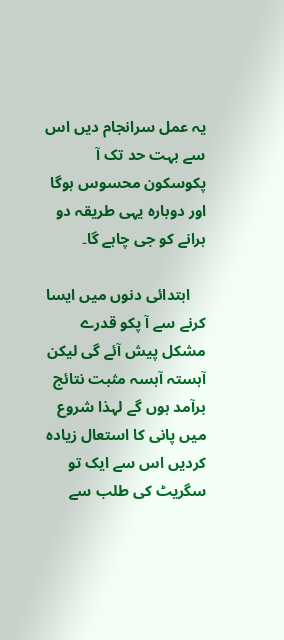یہ عمل سرانجام دیں اس سے بہت حد تک آ پکوسکون محسوس ہوگا اور دوبارہ یہی طریقہ دو ہرانے کو جی چاہے گا۔

    ابتدائی دنوں میں ایسا کرنے سے آ پکو قدرے مشکل پیش آئے گی لیکن آہستہ آہسہ مثبت نتائج برآمد ہوں گے لہذا شروع میں پانی کا استعال زیادہ کردیں اس سے ایک تو سگریٹ کی طلب سے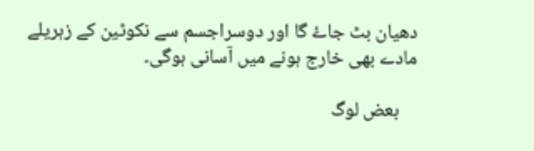دھیان بٹ جاۓ گا اور دوسراجسم سے نکوٹین کے زہریلے مادے بھی خارج ہونے میں آسانی ہوگی۔

    بعض لوگ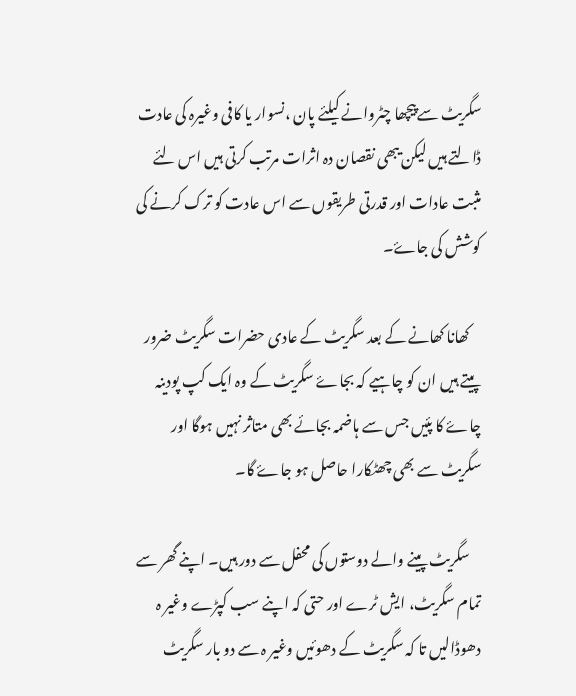سگریٹ سے پیچھا چٹروانے کیلئے پان ،نسوار یا کافی وغیرہ کی عادت ڈالتے ہیں لیکن یبھی نقصان دہ اثرات مرتب کرتی ہیں اس لئے مثبت عادات اور قدرتی طریقوں سے اس عادت کو ترک کرنے کی کوشش کی جاۓ۔

    کھانا کھانے کے بعد سگریٹ کے عادی حضرات سگریٹ ضرور پیتے ہیں ان کو چاہیے کہ بجاۓ سگریٹ کے وہ ایک کپ پودینہ چاۓ کا پئیں جس سے ہاضمہ بجائے بھی متاثر نہیں ہوگا اور سگریٹ سے بھی چھٹکارا حاصل ہو جاۓ گا۔

    سگریٹ پینے والے دوستوں کی محفل سے دور ہیں۔ اپنے گھر سے تمام سگریٹ، ایش ٹرے اور حتی کہ اپنے سب کپڑے وغیر ہ دھوڈالیں تا کہ سگریٹ کے دھوئیں وغیر ہ سے دو بار سگریٹ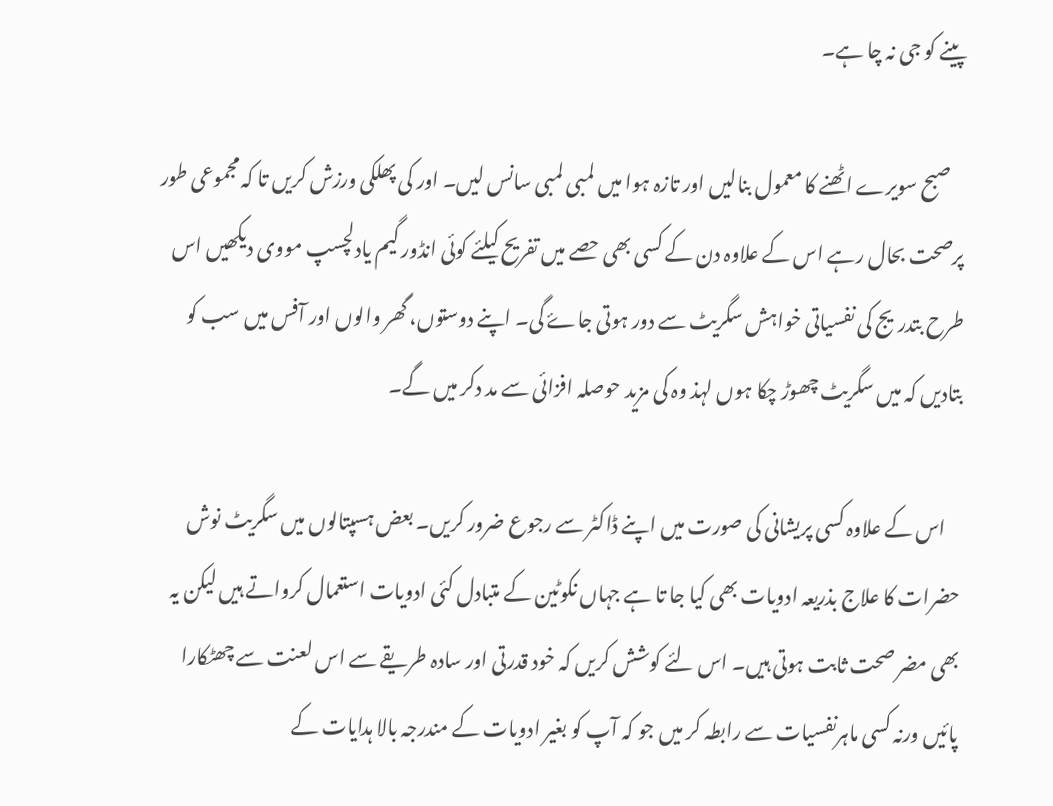پینے کو جی نہ چا ہے۔

    صبح سویرے اٹھنے کا معمول بنالیں اور تازہ ہوا میں لمبی لمبی سانس لیں۔ اور کی پھلکی ورزش کریں تا کہ مجموعی طور پرصحت بحال رہے اس کے علاوہ دن کے کسی بھی حصے میں تفریح کیلئے کوئی انڈور گیم یادلچسپ مووی دیکھیں اس طرح بتدریج کی نفسیاتی خواہش سگریٹ سے دور ہوتی جاۓ گی۔ اپنے دوستوں، گھر والوں اور آفس میں سب کو بتادیں کہ میں سگریٹ چھوڑ چکا ہوں لہذ وہ کی مزید حوصلہ افزائی سے مد دکر میں گے۔

    اس کے علاوہ کسی پریشانی کی صورت میں اپنے ڈاکٹر سے رجوع ضرور کریں۔ بعض ہسپتالوں میں سگریٹ نوش حضرات کا علاج بذریعہ ادویات بھی کیا جا تا ہے جہاں نکوٹین کے متبادل کئی ادویات استعمال کرواتے ہیں لیکن یہ بھی مضر صحت ثابت ہوتی ہیں۔ اس لئے کوشش کریں کہ خود قدرتی اور سادہ طریقے سے اس لعنت سے چھٹکارا پائیں ورنہ کسی ماہرنفسیات سے رابطہ کر میں جو کہ آپ کو بغیر ادویات کے مندرجہ بالا ہدایات کے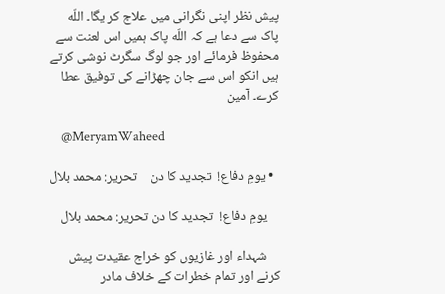پیش نظر اپنی نگرانی میں علاج کر یگا۔ اللّه پاک سے دعا ہے کہ اللّه پاک ہمیں اس لعنت سے محفوظ فرمائے اور جو لوگ سگرٹ نوشی کرتے ہیں انکو اس سے جان چھڑانے کی توفیق عطا کرے۔ آمین

    @MeryamWaheed

  • یومِ دفاع!  تجدید کا دن    تحریر: محمد بلال

    یومِ دفاع!  تجدید کا دن تحریر: محمد بلال

    شہداء اور غازیوں کو خراج عقیدت پیش کرنے اور تمام خطرات کے خلاف مادر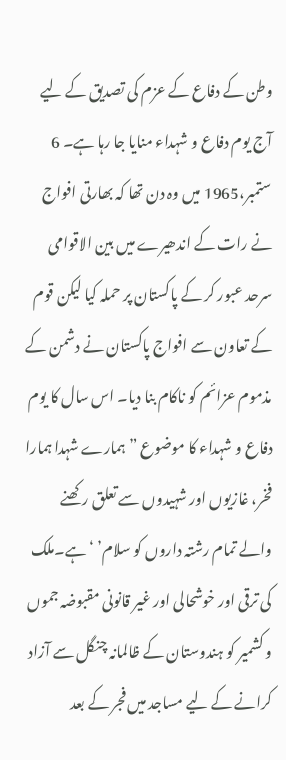وطن کے دفاع کے عزم کی تصدیق کے لیے آج یوم دفاع و شہداء منایا جا رہا ہے۔ 6 ستمبر،1965 میں وہ دن تھا کہ بھارتی افواج نے رات کے اندھیرے میں بین الاقوامی سرحد عبور کر کے پاکستان پر حملہ کیا لیکن قوم کے تعاون سے افواج پاکستان نے دشمن کے مذموم عزائم کو ناکام بنا دیا۔ اس سال کا یوم دفاع و شہداء کا موضوع ”ہمارے شہدا ہمارا فخر، غازیوں اور شہیدوں سے تعلق رکھنے والے تمام رشتہ داروں کو سلام’ ‘ ہے۔ملک کی ترقی اور خوشحالی اور غیر قانونی مقبوضہ جموں و کشمیر کو ہندوستان کے ظالمانہ چنگل سے آزاد کرانے کے لیے مساجد میں فجر کے بعد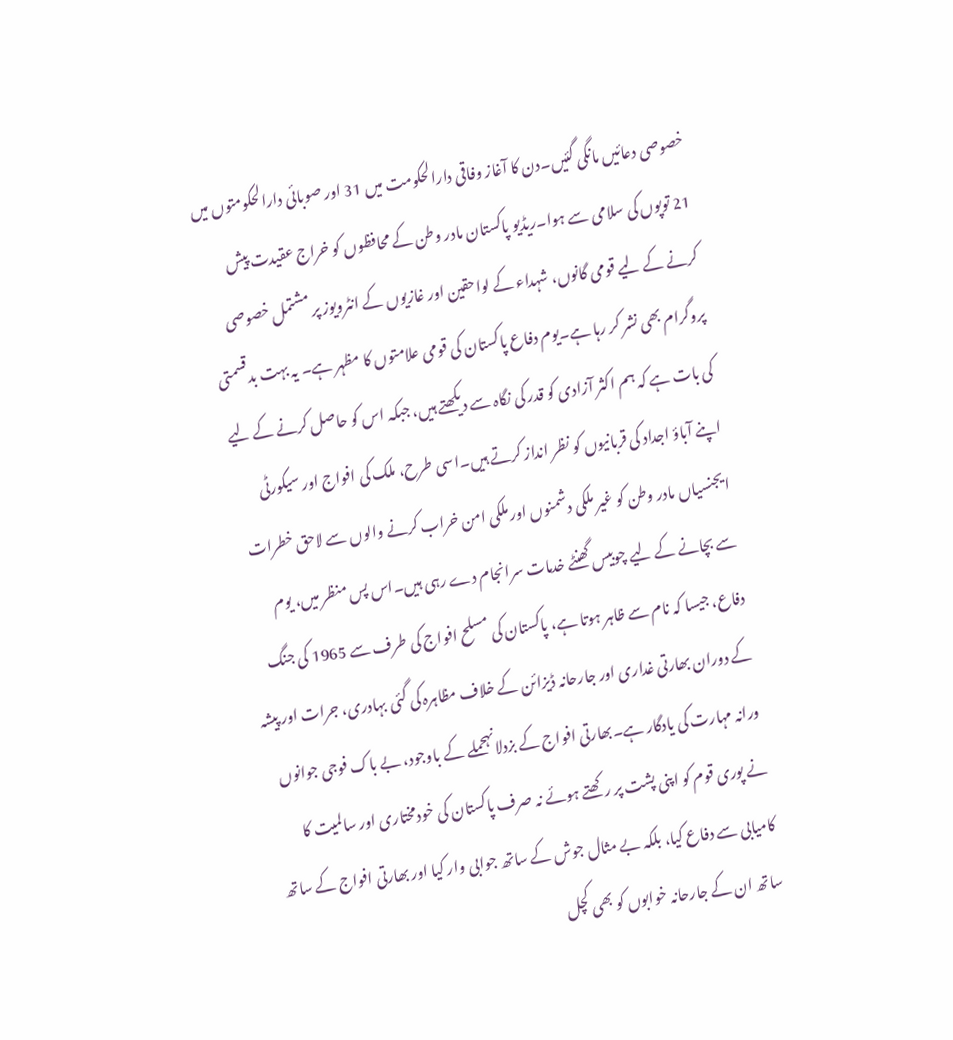خصوصی دعائیں مانگی گئیں۔دن کا آغاز وفاقی دارالحکومت میں 31 اور صوبائی دارالحکومتوں میں 21 توپوں کی سلامی سے ہوا۔ریڈیو پاکستان مادر وطن کے محافظوں کو خراج عقیدت پیش کرنے کے لیے قومی گانوں، شہداء کے لواحقین اور غازیوں کے انٹرویوز پر مشتمل خصوصی پروگرام بھی نشر کر رہا ہے۔یوم دفاع پاکستان کی قومی علامتوں کا مظہر ہے۔ یہ بہت بدقسمتی کی بات ہے کہ ہم اکثر آزادی کو قدر کی نگاہ سے دیکھتے ہیں، جبکہ اس کو حاصل کرنے کے لیے اپنے آباؤ اجداد کی قربانیوں کو نظر انداز کرتے ہیں۔اسی طرح، ملک کی افواج اور سیکورٹی ایجنسیاں مادر وطن کو غیر ملکی دشمنوں اور ملکی امن خراب کرنے والوں سے لاحق خطرات سے بچانے کے لیے چوبیس گھنٹے خدمات سرانجام دے رہی ہیں۔اس پس منظر میں، یوم دفاع، جیسا کہ نام سے ظاہر ہوتا ہے، پاکستان کی مسلح افواج کی طرف سے 1965 کی جنگ کے دوران بھارتی غداری اور جارحانہ ڈیزائن کے خلاف مظاہرہ کی گئی بہادری، جرات اور پیشہ ورانہ مہارت کی یادگار ہے۔بھارتی افواج کے بزدلانہحملے کے باوجود، بے باک فوجی جوانوں نے پوری قوم کو اپنی پشت پر رکھتے ہوئے نہ صرف پاکستان کی خودمختاری اور سالمیت کا کامیابی سے دفاع کیا، بلکہ بے مثال جوش کے ساتھ جوابی وار کیا اور بھارتی افواج کے ساتھ ساتھ ان کے جارحانہ خوابوں کو بھی کچل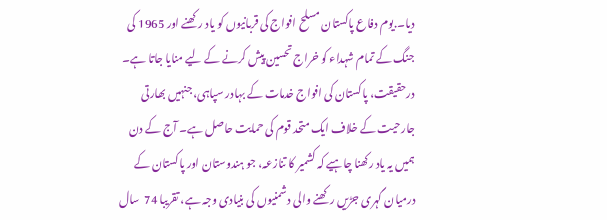دیا۔.یوم دفاع پاکستان مسلح افواج کی قربانیوں کو یاد رکھنے اور 1965 کی جنگ کے تمام شہداء کو خراج تحسین پیش کرنے کے لیے منایا جاتا ہے۔ درحقیقت، پاکستان کی افواج خدمات کے بہادر سپاہی، جنہیں بھارتی جارحیت کے خلاف ایک متحد قوم کی حمایت حاصل ہے۔ آج کے دن ہمیں یہ یاد رکھنا چاہیے کہ کشمیر کا تنازعہ، جو ہندوستان اور پاکستان کے درمیان گہری جڑیں رکھنے والی دشمنیوں کی بنیادی وجہ ہے، تقریبا 74  سال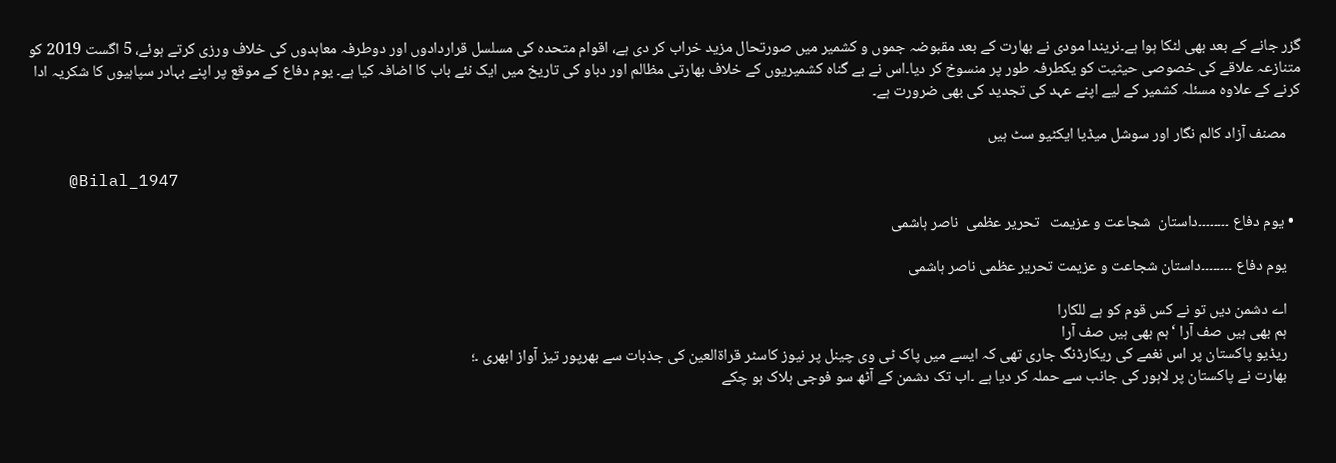گزر جانے کے بعد بھی لٹکا ہوا ہے۔نریندا مودی نے بھارت کے بعد مقبوضہ جموں و کشمیر میں صورتحال مزید خراب کر دی ہے، اقوام متحدہ کی مسلسل قراردادوں اور دوطرفہ معاہدوں کی خلاف ورزی کرتے ہوئے، 5 اگست 2019 کو متنازعہ علاقے کی خصوصی حیثیت کو یکطرفہ طور پر منسوخ کر دیا۔اس نے بے گناہ کشمیریوں کے خلاف بھارتی مظالم اور دباو کی تاریخ میں ایک نئے باب کا اضافہ کیا ہے۔ یوم دفاع کے موقع پر اپنے بہادر سپاہیوں کا شکریہ ادا کرنے کے علاوہ مسئلہ کشمیر کے لیے اپنے عہد کی تجدید کی بھی ضرورت ہے۔

    مصنف آزاد کالم نگار اور سوشل میڈیا ایکٹیو سٹ ہیں

    @Bilal_1947

  • یوم دفاع ۔۔۔۔۔۔۔۔داستان  شجاعت و عزیمت   تحریر عظمی  ناصر ہاشمی

    یوم دفاع ۔۔۔۔۔۔۔۔داستان شجاعت و عزیمت تحریر عظمی ناصر ہاشمی

    اے دشمن دیں تو نے کس قوم کو ہے للکارا
    ہم بھی ہیں صف آرا ‘ہم بھی ہیں صف آرا
    ریڈیو پاکستان پر اس نغمے کی ریکارڈنگ جاری تھی کہ ایسے میں پاک ٹی وی چینل پر نیوز کاسٹر قراۃالعین کی جذبات سے بھرپور تیز آواز ابھری ۔؛
    بھارت نے پاکستان پر لاہور کی جانب سے حملہ کر دیا ہے ۔اب تک دشمن کے آٹھ سو فوجی ہلاک ہو چکے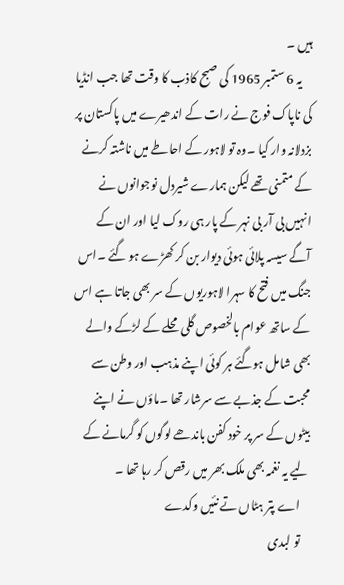ہیں ۔
    یہ 6 ستمبر 1965 کی صبح کاذب کا وقت تھا جب انڈیا کی ناپاک فوج نے رات کے اندھیرے میں پاکستان پر بزدلانہ وار کیا ۔وہ تو لاہور کے احاطے میں ناشتہ کرنے کے متمنی تھے لیکن ہمارے شیردل نوجوانوں نے انہیں بی آر بی نہر کے پار ہی روک لیا اور ان کے آگے سیسہ پلائی ہوئی دیوار بن کر کھڑے ہو گئے ۔اس جنگ میں فتح کا سہرا لاہوریوں کے سر بھی جاتا ہے اس کے ساتھ عوام بالخصوص گلی محلے کے لڑکے والے بھی شامل ہوگئے ہر کوئی اپنے مذہب اور وطن سے محبت کے جذبے سے سرشار تھا ۔ماؤں نے اپنے بیٹوں کے سر پر خود کفن باندھے لوگوں کو گرمانے کے لیے یہ نغمہ بھی ملک بھر میں رقص کر رہا تھا ۔
    اے پتر ہٹاں تے نئیں وکدے
    تو لبدی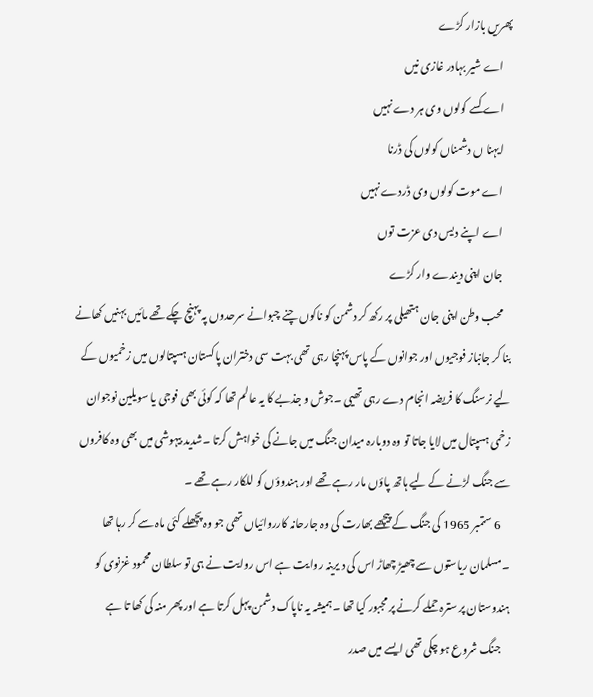پھریں بازار کڑے
    اے شیر بہادر غازی نیں
    اے کسے کولوں وی ہر دے نہیں
    ایہنا ں دشمناں کولوں کی ڈرنا
    اے موت کولوں وی ڈردے نہیں
    اے اپنے دیس دی عزت توں
    جان اپنی دیندے وار کڑے
    محب وطن اپنی جان ہتھیلی پر رکھ کر دشمن کو ناکوں چنے چبوانے سرحدوں پہ پہنچ چکے تھے مائیں بہنیں کھانے بنا کر جانباز فوجیوں اور جوانوں کے پاس پہنچا رہی تھی بہت سی دختران پاکستان ہسپتالوں میں زخمیوں کے لیے نرسنگ کا فریضہ انجام دے رہی تھیی ۔جوش و جذبے کا یہ عالم تھا کہ کوئی بھی فوجی یا سویلین نوجوان زخمی ہسپتال میں لایا جاتا تو وہ دوبارہ میدان جنگ میں جانے کی خواہش کرتا ۔شدید بیہوشی میں بھی وہ کافروں سے جنگ لڑنے کے لیے ہاتھ پاؤں مار رہے تھے اور ہندوؤں کو للکار رہے تھے ۔
    6 ستمبر 1965 کی جنگ کے پیچھے بھارت کی وہ جارحانہ کارروائیاں تھی جو وہ پچھلے کئی ماہ سے کر رہا تھا ۔مسلمان ریاستوں سے چھیڑ چھاڑ اس کی د یرینہ روایت ہے اس روایت نے ہی تو سلطان محمود غزنوی کو ہندوستان پر سترہ حملے کرنے پر مجبور کیا تھا ۔ہمیشہ یہ ناپاک دشمن پہل کرتا ہے اور پھر منہ کی کھا تا ہے
    جنگ شروع ہو چکی تھی ایسے میں صدر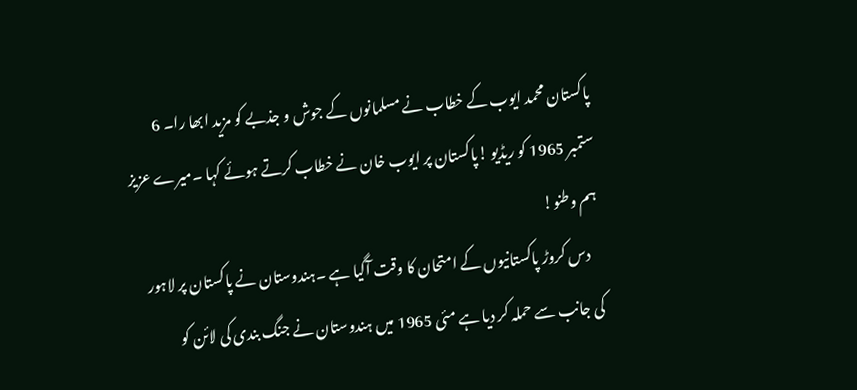پاکستان محمد ایوب کے خطاب نے مسلمانوں کے جوش و جذبے کو مزید ابھا را۔ 6 ستمبر 1965 کو ریڈیو !پاکستان پر ایوب خان نے خطاب کرتے ہوئے کہا ۔میرے عزیز ہم وطنو!
    دس کروڑ پاکستانیوں کے امتحان کا وقت آگیا ہے ۔ہندوستان نے پاکستان پر لاہور کی جانب سے حملہ کر دیا ہے مئی 1965 میں ہندوستان نے جنگ بندی کی لائن کو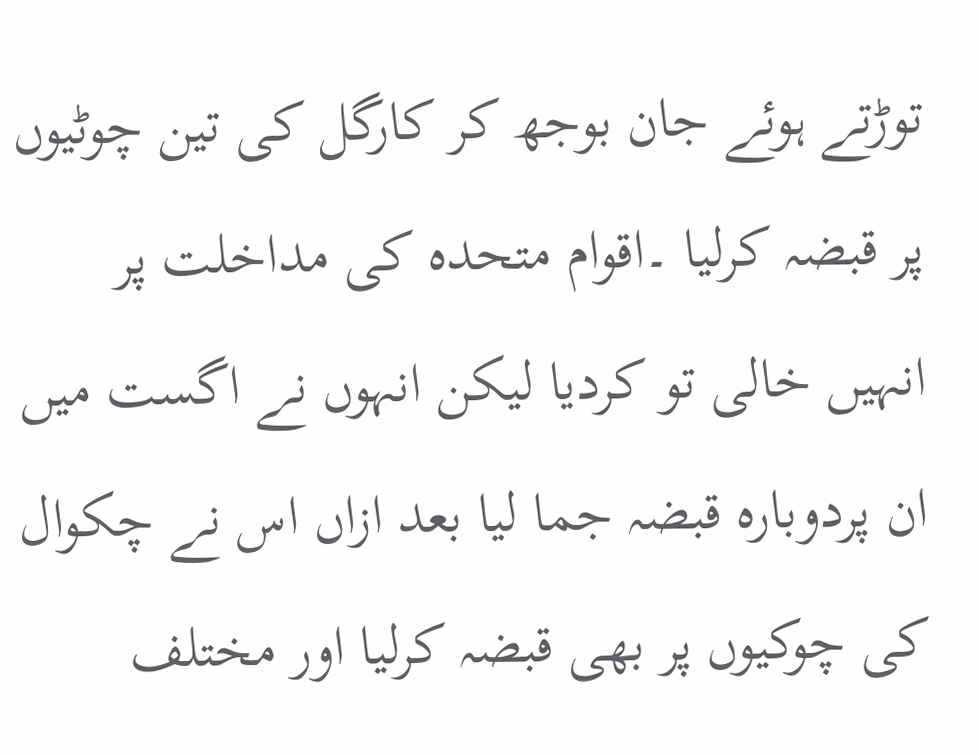توڑتے ہوئے جان بوجھ کر کارگل کی تین چوٹیوں پر قبضہ کرلیا ۔اقوام متحدہ کی مداخلت پر انہیں خالی تو کردیا لیکن انہوں نے اگست میں ان پردوبارہ قبضہ جما لیا بعد ازاں اس نے چکوال کی چوکیوں پر بھی قبضہ کرلیا اور مختلف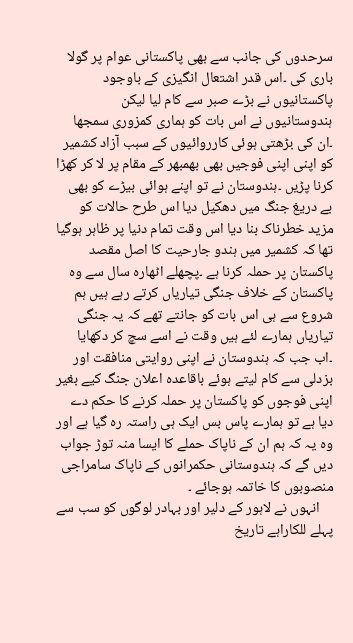سرحدوں کی جانب سے بھی پاکستانی عوام پر گولا باری کی ۔اس قدر اشتعال انگیزی کے باوجود پاکستانیوں نے بڑے صبر سے کام لیا لیکن ہندوستانیوں نے اس بات کو ہماری کمزوری سمجھا ۔ان کی بڑھتی ہوئی کارروائیوں کے سبب آزاد کشمیر کو اپنی اپنی فوجیں بھی بھمبھر کے مقام پر لا کر کھڑا کرنا پڑیں ۔ہندوستان نے تو اپنے ہوائی بیڑے کو بھی بے دریغ جنگ میں دھکیل دیا اس طرح حالات کو مزید خطرناک بنا دیا اس وقت تمام دنیا پر ظاہر ہوگیا تھا کہ کشمیر میں ہندو جارحیت کا اصل مقصد پاکستان پر حملہ کرنا ہے ۔پچھلے اٹھارہ سال سے وہ پاکستان کے خلاف جنگی تیاریاں کرتے رہے ہیں ہم شروع سے ہی اس بات کو جانتے تھے کہ یہ جنگی تیاریاں ہمارے لئے ہیں وقت نے اسے سچ کر دکھایا ۔اب جب کہ ہندوستان نے اپنی روایتی منافقت اور بزدلی سے کام لیتے ہوئے باقاعدہ اعلان جنگ کیے بغیر اپنی فوجوں کو پاکستان پر حملہ کرنے کا حکم دے دیا ہے تو ہمارے پاس بس ایک ہی راستہ رہ گیا ہے اور وہ یہ کہ ہم ان کے ناپاک حملے کا ایسا منہ توڑ جواب دیں گے کہ ہندوستانی حکمرانوں کے ناپاک سامراجی منصوبوں کا خاتمہ ہوجائے ۔
    انہوں نے لاہور کے دلیر اور بہادر لوگوں کو سب سے پہلے للکاراہے تاریخ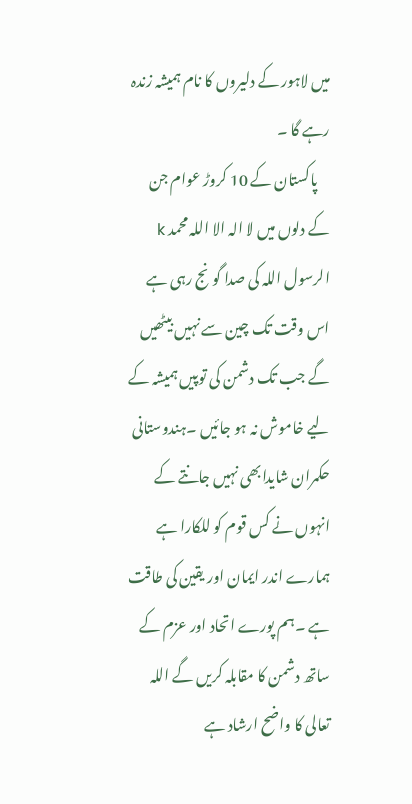میں لاہور کے دلیروں کا نام ہمیشہ زندہ رہے گا ۔
    پاکستان کے 10 کروڑ عوام جن کے دلوں میں لا الہ الا اللہ محمد k الرسول اللہ کی صدا گونج رہی ہے اس وقت تک چین سے نہیں بیٹھیں گے جب تک دشمن کی توپیں ہمیشہ کے لیے خاموش نہ ہو جائیں ۔ہندوستانی حکمران شایدابھی نہیں جانتے کے انہوں نے کس قوم کو للکارا ہے ہمارے اندر ایمان اور یقین کی طاقت ہے ۔ہم پورے اتحاد اور عزم کے ساتھ دشمن کا مقابلہ کریں گے اللہ تعالی کا واضح ارشاد ہے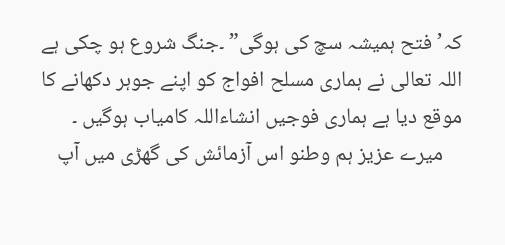کہ’ فتح ہمیشہ سچ کی ہوگی” ۔جنگ شروع ہو چکی ہے اللہ تعالی نے ہماری مسلح افواج کو اپنے جوہر دکھانے کا موقع دیا ہے ہماری فوجیں انشاءاللہ کامیاب ہوگیں ۔
    میرے عزیز ہم وطنو اس آزمائش کی گھڑی میں آپ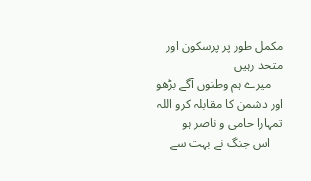مکمل طور پر پرسکون اور متحد رہیں
    میرے ہم وطنوں آگے بڑھو اور دشمن کا مقابلہ کرو اللہ تمہارا حامی و ناصر ہو
    اس جنگ نے بہت سے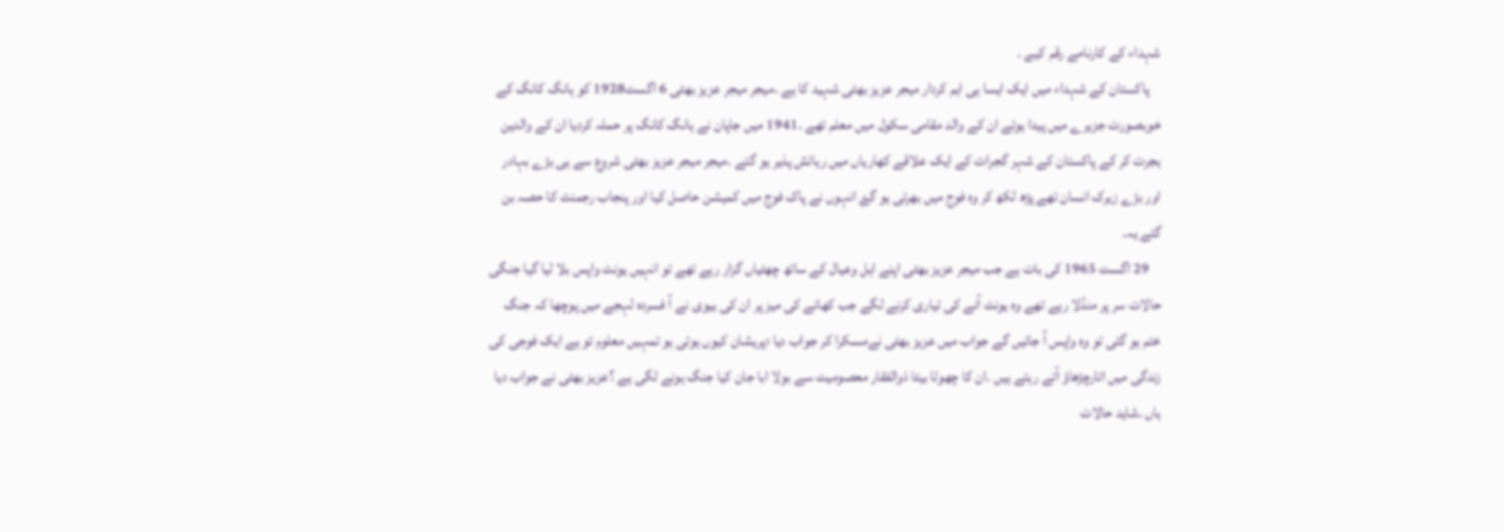شہداء کے کارنامے رقم کیے ۔
    پاکستان کے شہداء میں ایک ایسا ہی اہم کردار میجر عزیز بھٹی شہید کا ہے ۔میجر میجر عزیز بھٹی 6 اگست1928 کو ہانگ کانگ کے خوبصورت جزیرے میں پیدا ہوئے ان کے والد مقامی سکول میں معلم تھے ۔1941 میں جاپان نے ہانگ کانگ پر حملہ کردیا ان کے والدین ہجرت کر کے پاکستان کے شہر گجرات کے ایک علاقے کھاریاں میں رہائش پذیر ہو گئے ۔میجر میجر عزیز بھٹی شروع سے ہی بڑے بہادر اور بڑے زیرک انسان تھے پڑھ لکھ کر وہ فوج میں بھرتی ہو گۓ انہوں نے پاک فوج میں کمیشن حاصل کیا اور پنجاب رجمنٹ کا حصہ بن گئے یہ۔
    29 اگست 1965 کی بات ہے جب میجر عزیز بھٹی اپنے اہل وعیال کے ساتھ چھٹیاں گزار رہے تھے تو انہیں یونٹ واپس بلا لیا گیا جنگی حالات سر پر منڈلا رہے تھے وہ یونٹ آنے کی تیاری کرنے لگے جب کھانے کی میز پر ان کی بیوی نے آ فسردہ لہجے میں پوچھا کہ جنگ ختم ہو گئی تو وہ واپس آ جائیں گے جواب میں عزیز بھٹی نےمسکرا کر جواب دیا ؛پریشان کیوں ہوتی ہو تمہیں معلوم تو ہے ایک فوجی کی زندگی میں اتارچڑھاؤ آتے رہتے ہیں ۔ان کا چھوٹا بیٹا ذوالفقار معصومیت سے بولا ابا جان کیا جنگ ہونے لگی ہے ؟عزیز بھٹی نے جواب دیا ہاں ۔شاید حالات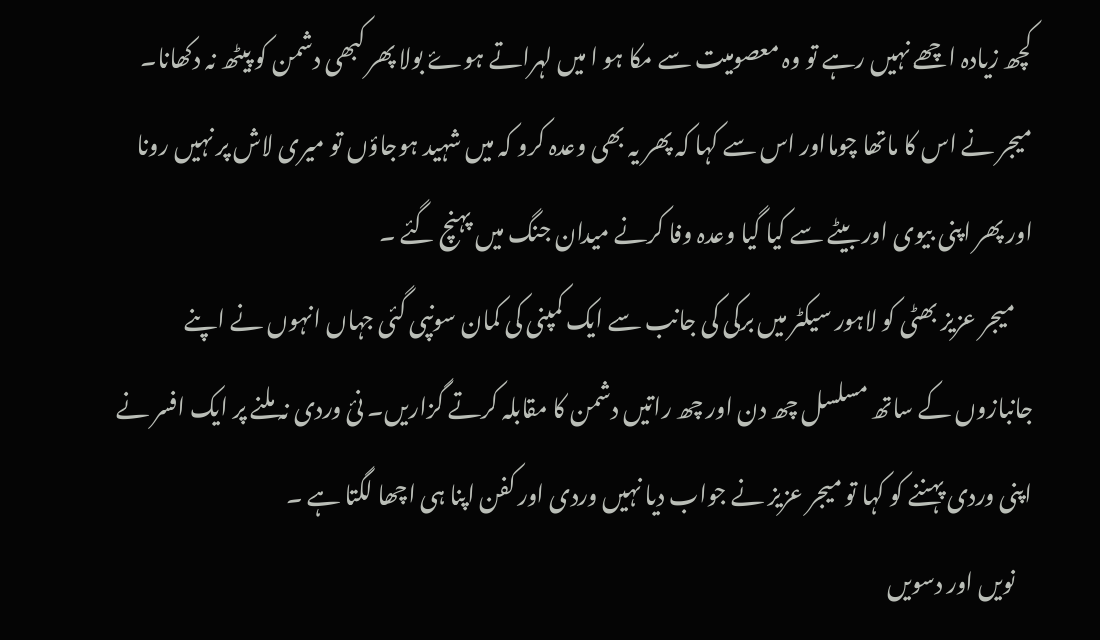کچھ زیادہ اچھے نہیں رہے تو وہ معصومیت سے مکا ہو ا میں لہراتے ہوۓ بولا پھر کبھی دشمن کو پیٹھ نہ دکھانا۔ میجر نے اس کا ماتھا چومااور اس سے کہا کہ پھر یہ بھی وعدہ کرو کہ میں شہید ہوجاؤں تو میری لاش پر نہیں رونا اور پھر اپنی بیوی اور بیٹے سے کیا گیا وعدہ وفا کرنے میدان جنگ میں پہنچ گئے ۔
    میجر عزیز بھٹی کو لاہور سیکٹر میں برکی کی جانب سے ایک کمپنی کی کمان سونپی گئی جہاں انہوں نے اپنے جانبازوں کے ساتھ مسلسل چھ دن اور چھ راتیں دشمن کا مقابلہ کرتے گزاریں۔ نئ وردی نہ ملنے پر ایک افسر نے اپنی وردی پہننے کو کہا تو میجر عزیز نے جواب دیا نہیں وردی اور کفن اپنا ہی اچھا لگتا ہے ۔
    نویں اور دسویں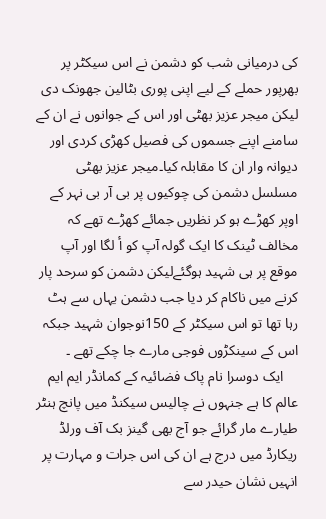کی درمیانی شب کو دشمن نے اس سیکٹر پر بھرپور حملے کے لیے اپنی پوری بٹالین جھونک دی لیکن میجر عزیز بھٹی اور اس کے جوانوں نے ان کے سامنے اپنے جسموں کی فصیل کھڑی کردی اور دیوانہ وار ان کا مقابلہ کیا۔میجر عزیز بھٹی مسلسل دشمن کی چوکیوں پر بی آر بی نہر کے اوپر کھڑے ہو کر نظریں جمائے کھڑے تھے کہ مخالف ٹینک کا ایک گولہ آپ کو أ لگا اور آپ موقع پر ہی شہید ہوگئےلیکن دشمن کو سرحد پار کرنے میں ناکام کر دیا جب دشمن یہاں سے ہٹ رہا تھا تو اس سیکٹر کے 150نوجوان شہید جبکہ اس کے سینکڑوں فوجی مارے جا چکے تھے ۔
    ایک دوسرا نام پاک فضائیہ کے کمانڈر ایم ایم عالم کا ہے جنہوں نے چالیس سیکنڈ میں پانچ ہنٹر طیارے مار گرائے جو آج بھی گینز بک آف ورلڈ ریکارڈ میں درج ہے ان کی اس جرات و مہارت پر انہیں نشان حیدر سے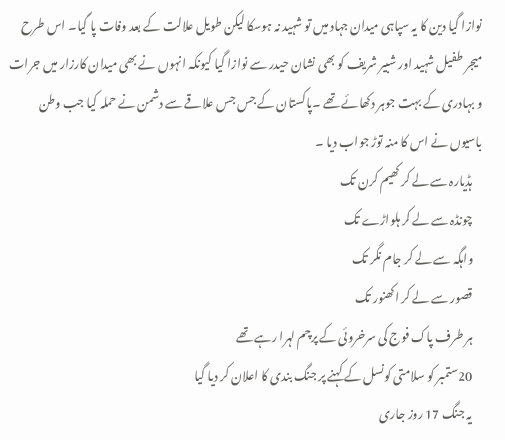نوازا گیا دین کا یہ سپاہی میدان جہاد میں تو شہید نہ ہوسکا لیکن طویل علالت کے بعد وفات پا گیا۔ اس طرح میجر طفیل شہید اور شبیر شریف کو بھی نشان حیدر سے نوازا گیا کیونکہ انہوں نے بھی میدان کارزار میں جرات و بہادری کے بہت جوہر دکھائے تھے ۔پاکستان کے جس جس علاقے سے دشمن نے حملہ کیا جب وطن باسیوں نے اس کا منہ توڑ جواب دیا ۔
    ہڈیارہ سے لے کر کھیم کرن تک
    چونڈہ سے لے کر ہلواڑے تک
    واہگہ سے لے کر جام نگر تک
    قصور سے لے کر اکھنور تک
    ہر طرف پاک فوج کی سرخروئی کے پرچم لہرا رہے تھے
    20ستمبر کو سلامتی کونسل کے کہنے پر جنگ بندی کا اعلان کر دیا گیا
    یہ جنگ 17 روز جاری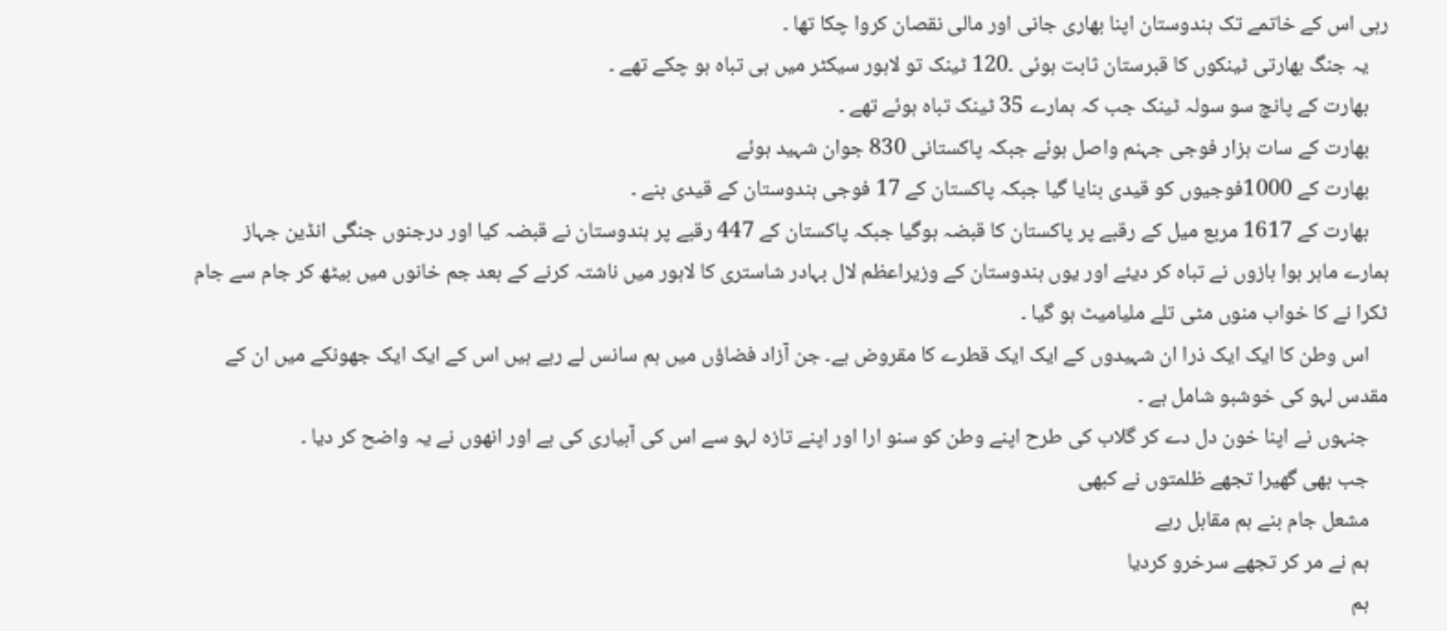رہی اس کے خاتمے تک ہندوستان اپنا بھاری جانی اور مالی نقصان کروا چکا تھا ۔
    یہ جنگ بھارتی ٹینکوں کا قبرستان ثابت ہوئی ۔120 ٹینک تو لاہور سیکٹر میں ہی تباہ ہو چکے تھے ۔
    بھارت کے پانچ سو سولہ ٹینک جب کہ ہمارے 35 ٹینک تباہ ہوئے تھے ۔
    بھارت کے سات ہزار فوجی جہنم واصل ہوئے جبکہ پاکستانی 830 جوان شہید ہوئے
    بھارت کے 1000فوجیوں کو قیدی بنایا گیا جبکہ پاکستان کے 17 فوجی ہندوستان کے قیدی بنے ۔
    بھارت کے 1617 مربع میل کے رقبے پر پاکستان کا قبضہ ہوگیا جبکہ پاکستان کے 447 رقبے پر ہندوستان نے قبضہ کیا اور درجنوں جنگی انڈین جہاز ہمارے ماہر ہوا بازوں نے تباہ کر دیئے اور یوں ہندوستان کے وزیراعظم لال بہادر شاستری کا لاہور میں ناشتہ کرنے کے بعد جم خانوں میں بیٹھ کر جام سے جام ٹکرا نے کا خواب منوں مٹی تلے ملیامیٹ ہو گیا ۔
    اس وطن کا ایک ایک ذرا ان شہیدوں کے ایک ایک قطرے کا مقروض ہے۔ جن آزاد فضاؤں میں ہم سانس لے رہے ہیں اس کے ایک ایک جھونکے میں ان کے مقدس لہو کی خوشبو شامل ہے ۔
    جنہوں نے اپنا خون دل دے کر گلاب کی طرح اپنے وطن کو سنو ارا اور اپنے تازہ لہو سے اس کی آبیاری کی ہے اور انھوں نے یہ واضح کر دیا ۔
    جب بھی گھیرا تجھے ظلمتوں نے کبھی
    مشعل جام بنے ہم مقابل رہے
    ہم نے مر کر تجھے سرخرو کردیا
    ہم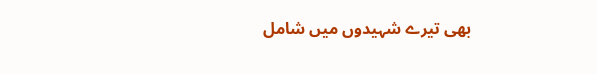بھی تیرے شہیدوں میں شامل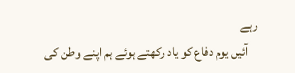رہے
    آئیں یوم دفاع کو یاد رکھتے ہوئے ہم اپنے وطن کی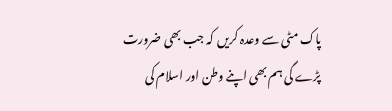پاک مٹی سے وعدہ کریں کہ جب بھی ضرورت پڑے گی ہم بھی اپنے وطن اور اسلام کی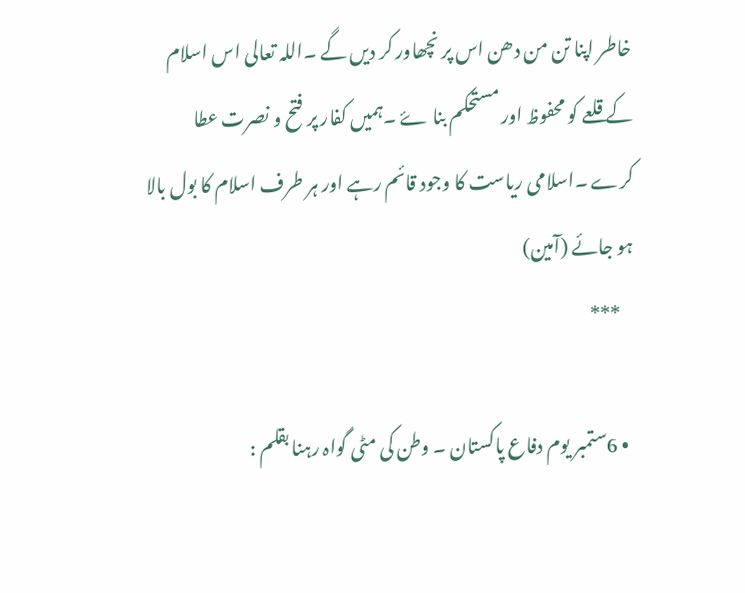خاطر اپنا تن من دھن اس پر نچھاور کر دیں گے ۔اللہ تعالی اس اسلام کے قلعے کو محفوظ اور مستحکم بنا ۓ ۔ہمیں کفار پر فتح و نصرت عطا کرے ۔اسلامی ریاست کا وجود قائم رہے اور ہر طرف اسلام کا بول بالا ہو جائے (آمین)
    ***

  • 6ستمبر یوم دفاع پاکستان ۔ وطن کی مٹی گواہ رہنا بقلم :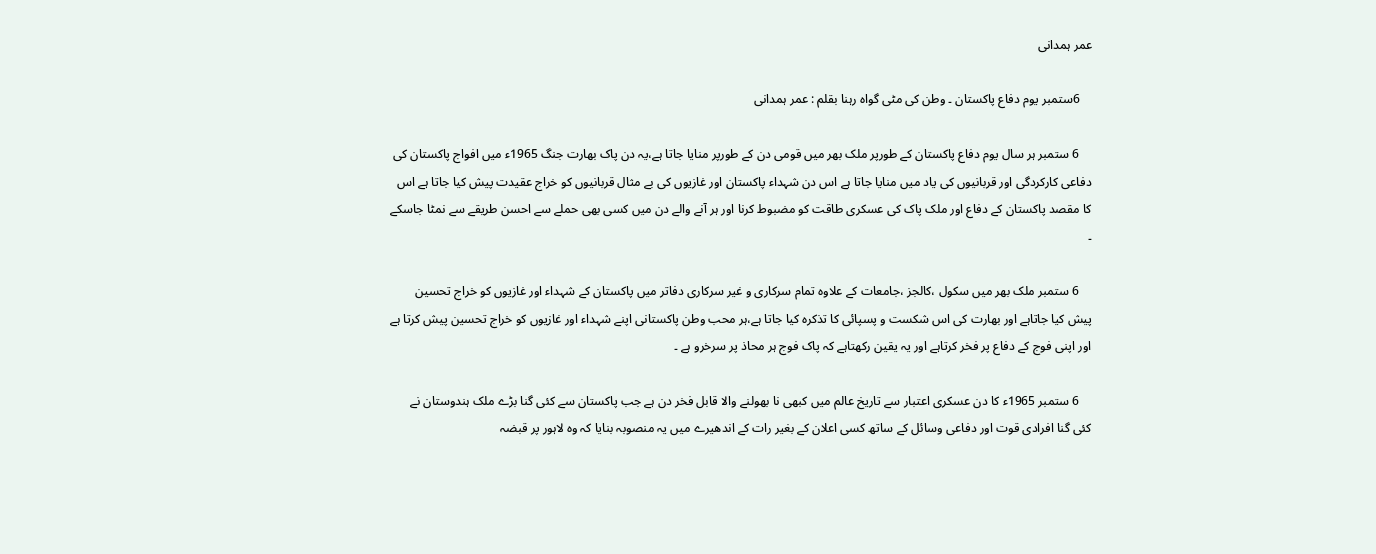عمر ہمدانی

    6ستمبر یوم دفاع پاکستان ۔ وطن کی مٹی گواہ رہنا بقلم : عمر ہمدانی

    6 ستمبر ہر سال یوم دفاع پاکستان کے طورپر ملک بھر میں قومی دن کے طورپر منایا جاتا ہے،یہ دن پاک بھارت جنگ 1965ء میں افواج پاکستان کی دفاعی کارکردگی اور قربانیوں کی یاد میں منایا جاتا ہے اس دن شہداء پاکستان اور غازیوں کی بے مثال قربانیوں کو خراج عقیدت پیش کیا جاتا ہے اس کا مقصد پاکستان کے دفاع اور ملک پاک کی عسکری طاقت کو مضبوط کرنا اور ہر آنے والے دن میں کسی بھی حملے سے احسن طریقے سے نمٹا جاسکے ۔

    6 ستمبر ملک بھر میں سکول ،کالجز ،جامعات کے علاوہ تمام سرکاری و غیر سرکاری دفاتر میں پاکستان کے شہداء اور غازیوں کو خراج تحسین پیش کیا جاتاہے اور بھارت کی اس شکست و پسپائی کا تذکرہ کیا جاتا ہے،ہر محب وطن پاکستانی اپنے شہداء اور غازیوں کو خراج تحسین پیش کرتا ہے اور اپنی فوج کے دفاع پر فخر کرتاہے اور یہ یقین رکھتاہے کہ پاک فوج ہر محاذ پر سرخرو ہے ۔

    6 ستمبر 1965ء کا دن عسکری اعتبار سے تاریخ عالم میں کبھی نا بھولنے والا قابل فخر دن ہے جب پاکستان سے کئی گنا بڑے ملک ہندوستان نے کئی گنا افرادی قوت اور دفاعی وسائل کے ساتھ کسی اعلان کے بغیر رات کے اندھیرے میں یہ منصوبہ بنایا کہ وہ لاہور پر قبضہ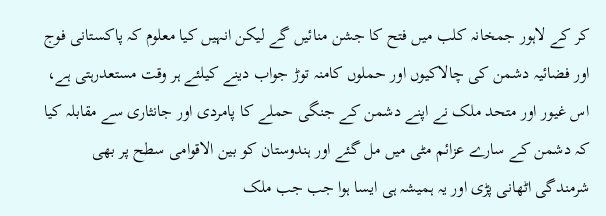کر کے لاہور جمخانہ کلب میں فتح کا جشن منائیں گے لیکن انہیں کیا معلوم کہ پاکستانی فوج اور فضائیہ دشمن کی چالاکیوں اور حملوں کامنہ توڑ جواب دینے کیلئے ہر وقت مستعدرہتی ہے، اس غیور اور متحد ملک نے اپنے دشمن کے جنگی حملے کا پامردی اور جانثاری سے مقابلہ کیا کہ دشمن کے سارے عزائم مٹی میں مل گئے اور ہندوستان کو بین الاقوامی سطح پر بھی شرمندگی اٹھانی پڑی اور یہ ہمیشہ ہی ایسا ہوا جب جب ملک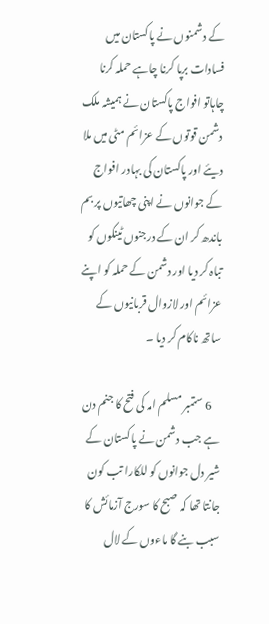کے دشمنوں نے پاکستان میں فسادات برپا کرنا چاہے حملہ کرنا چاہاتو افواج پاکستان نے ہمیشہ ملک دشمن قوتوں کے عزائم مٹی میں ملا دیئے اور پاکستان کی بہادر افواج کے جوانوں نے اپنی چھاتیوں پر بم باندھ کر ان کے درجنوں ٹینکوں کو تباہ کر دیا اور دشمن کے حملہ کو اپنے عزائم اور لازوال قربانیوں کے ساتھ ناکام کر دیا ۔

    6 ستمبر مسلم امہ کی فتح کا جنم دن ہے جب دشمن نے پاکستان کے شیر دل جوانوں کو للکارا تب کون جانتا تھا کہ صبح کا سورج آزمائش کا سبب بنے گا ماءوں کے لال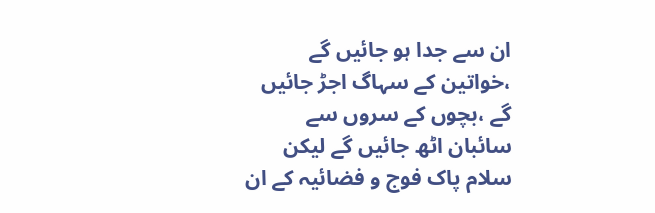ان سے جدا ہو جائیں گے ،خواتین کے سہاگ اجڑ جائیں گے ،بچوں کے سروں سے سائبان اٹھ جائیں گے لیکن سلام پاک فوج و فضائیہ کے ان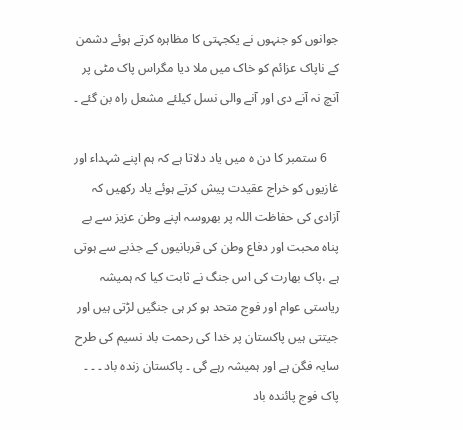جوانوں کو جنہوں نے یکجہتی کا مظاہرہ کرتے ہوئے دشمن کے ناپاک عزائم کو خاک میں ملا دیا مگراس پاک مٹی پر آنچ نہ آنے دی اور آنے والی نسل کیلئے مشعل راہ بن گئے ۔

    6 ستمبر کا دن ہ میں یاد دلاتا ہے کہ ہم اپنے شہداء اور غازیوں کو خراج عقیدت پیش کرتے ہوئے یاد رکھیں کہ آزادی کی حفاظت اللہ پر بھروسہ اپنے وطن عزیز سے بے پناہ محبت اور دفاع وطن کی قربانیوں کے جذبے سے ہوتی ہے ،پاک بھارت کی اس جنگ نے ثابت کیا کہ ہمیشہ ریاستی عوام اور فوج متحد ہو کر ہی جنگیں لڑتی ہیں اور جیتتی ہیں پاکستان پر خدا کی رحمت باد نسیم کی طرح سایہ فگن ہے اور ہمیشہ رہے گی ۔ پاکستان زندہ باد ۔ ۔ ۔ پاک فوج پائندہ باد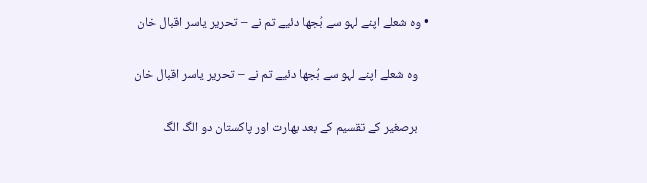• وہ شعلے اپنے لہو سے بُجها دئیے تم نے – تحریر یاسر اقبال خان

    وہ شعلے اپنے لہو سے بُجها دئیے تم نے – تحریر یاسر اقبال خان

    برصغیر کے تقسیم کے بعد بھارت اور پاکستان دو الگ الگ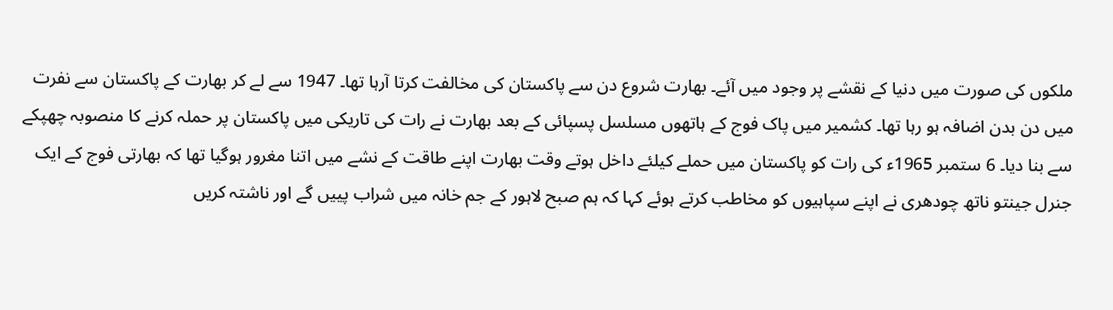ملکوں کی صورت میں دنیا کے نقشے پر وجود میں آئے۔ بھارت شروع دن سے پاکستان کی مخالفت کرتا آرہا تھا۔ 1947 سے لے کر بھارت کے پاکستان سے نفرت میں دن بدن اضافہ ہو رہا تھا۔ کشمیر میں پاک فوج کے ہاتھوں مسلسل پسپائی کے بعد بھارت نے رات کی تاریکی میں پاکستان پر حملہ کرنے کا منصوبہ چھپکے سے بنا دیا۔ 6 ستمبر 1965ء کی رات کو پاکستان میں حملے کیلئے داخل ہوتے وقت بھارت اپنے طاقت کے نشے میں اتنا مغرور ہوگیا تھا کہ بھارتی فوج کے ایک جنرل جینتو ناتھ چودھری نے اپنے سپاہیوں کو مخاطب کرتے ہوئے کہا کہ ہم صبح لاہور کے جم خانہ میں شراب پییں گے اور ناشتہ کریں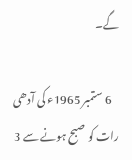گے۔

    6 ستمبر 1965ء کی آدھی رات کو صبح ہونے سے 3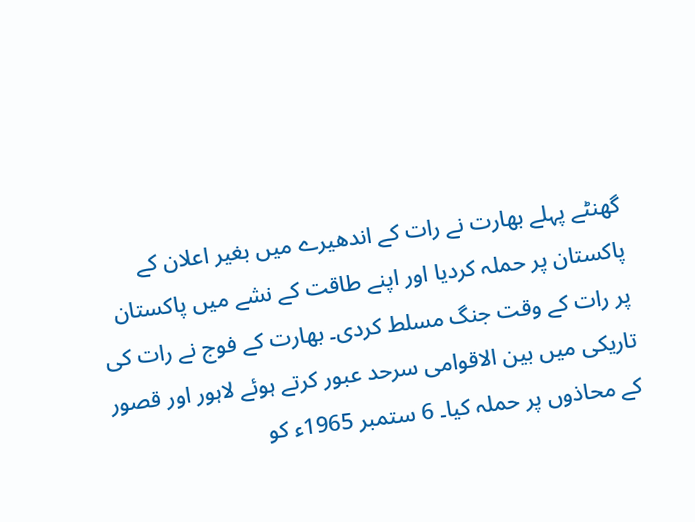گھنٹے پہلے بھارت نے رات کے اندھیرے میں بغیر اعلان کے پاکستان پر حملہ کردیا اور اپنے طاقت کے نشے میں پاکستان پر رات کے وقت جنگ مسلط کردی۔ بھارت کے فوج نے رات کی تاریکی میں بین الاقوامی سرحد عبور کرتے ہوئے لاہور اور قصور کے محاذوں پر حملہ کیا۔ 6 ستمبر 1965ء کو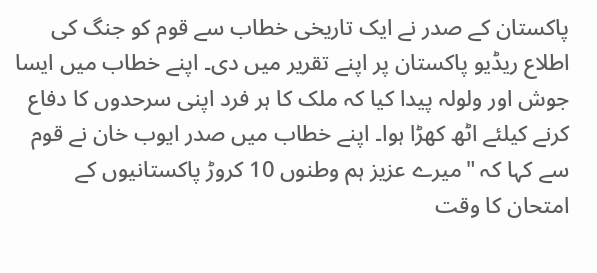پاکستان کے صدر نے ایک تاریخی خطاب سے قوم کو جنگ کی اطلاع ریڈیو پاکستان پر اپنے تقریر میں دی۔ اپنے خطاب میں ایسا جوش اور ولولہ پیدا کیا کہ ملک کا ہر فرد اپنی سرحدوں کا دفاع کرنے کیلئے اٹھ کھڑا ہوا۔ اپنے خطاب میں صدر ایوب خان نے قوم سے کہا کہ "میرے عزیز ہم وطنوں 10 کروڑ پاکستانیوں کے امتحان کا وقت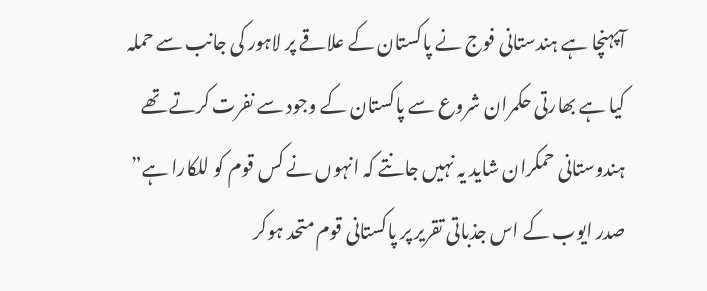آپہنچا ہے ہندستانی فوج نے پاکستان کے علاقے پر لاہور کی جانب سے حملہ کیا ہے بھارتی حکمران شروع سے پاکستان کے وجود سے نفرت کرتے تھے ہندوستانی حمکران شاید یہ نہیں جانتے کہ انہوں نے کس قوم کو للکارا ہے” صدر ایوب کے اس جذباتی تقریر پر پاکستانی قوم متحد ہوکر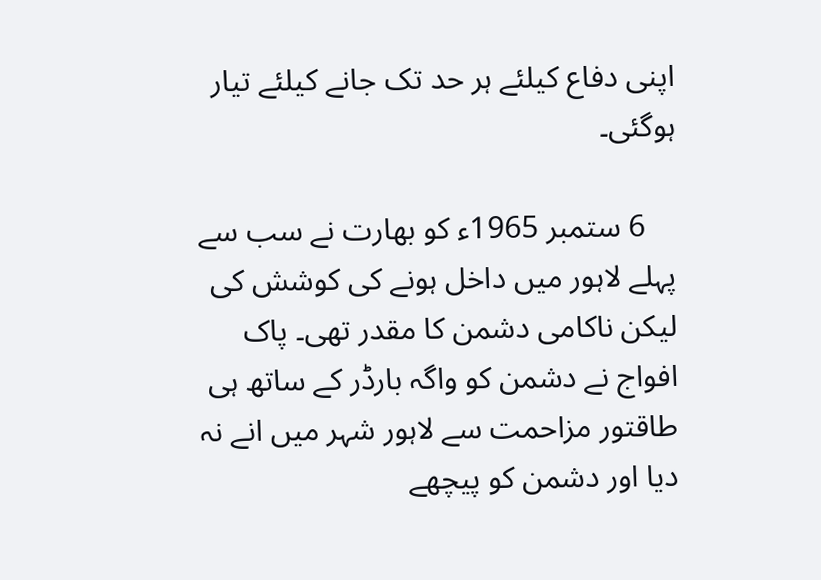اپنی دفاع کیلئے ہر حد تک جانے کیلئے تیار ہوگئی۔

    6 ستمبر 1965ء کو بھارت نے سب سے پہلے لاہور میں داخل ہونے کی کوشش کی لیکن ناکامی دشمن کا مقدر تھی۔ پاک افواج نے دشمن کو واگہ بارڈر کے ساتھ ہی طاقتور مزاحمت سے لاہور شہر میں انے نہ دیا اور دشمن کو پیچھے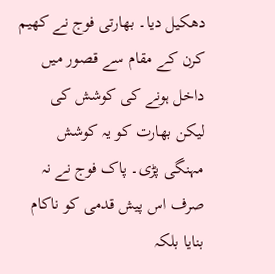دھکیل دیا۔ بھارتی فوج نے کھیم کرن کے مقام سے قصور میں داخل ہونے کی کوشش کی لیکن بھارت کو یہ کوشش مہنگی پڑی۔ پاک فوج نے نہ صرف اس پیش قدمی کو ناکام بنایا بلکہ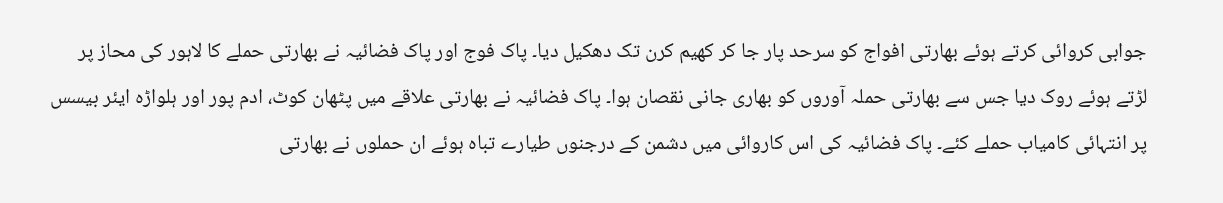جوابی کروائی کرتے ہوئے بھارتی افواج کو سرحد پار جا کر کھیم کرن تک دهكیل دیا۔ پاک فوج اور پاک فضائیہ نے بھارتی حملے کا لاہور کی محاز پر لڑتے ہوئے روک دیا جس سے بھارتی حملہ آوروں کو بھاری جانی نقصان ہوا۔ پاک فضائیہ نے بھارتی علاقے میں پٹھان کوٹ، ادم پور اور ہلواڑہ ایئر بیسس پر انتہائی کامیاب حملے کئے۔ پاک فضائیہ کی اس کاروائی میں دشمن کے درجنوں طیارے تباہ ہوئے ان حملوں نے بھارتی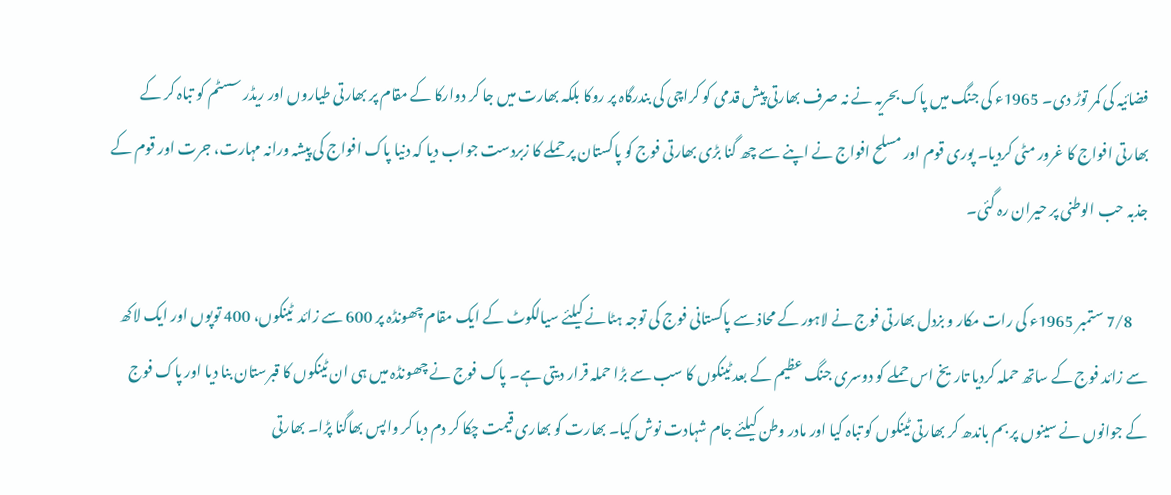فضائیہ کی کمر توڑ دی۔ 1965ء کی جنگ میں پاک بحریہ نے نہ صرف بھارتی پیش قدمی کو کراچی کی بندرگاہ پر روکا بلکہ بھارت میں جا کر دوارکا کے مقام پر بھارتی طیاروں اور ریڈر سسٹم کو تباہ کر کے بھارتی افواج کا غرور مٹی کردیا۔ پوری قوم اور مسلح افواج نے اپنے سے چھ گنا بڑی بھارتی فوج کو پاکستان پر حملے کا زبردست جواب دیا کہ دنیا پاک افواج کی پیشہ ورانہ مہارت، جرت اور قوم کے جذبہ حب الوطنی پر حیران رہ گئی۔

     7/8 ستمبر 1965ء کی رات مکار و بزدل بھارتی فوج نے لاہور کے محاذ سے پاکستانی فوج کی توجہ ہٹانے کیلئے سیالکوٹ کے ایک مقام چھونڈہ پر 600 سے زائد  ٹینکوں، 400 توپوں اور ایک لاکھ سے زائد فوج کے ساتھ حملہ کردیا تاریخ اس حملے کو دوسری جنگ عظیم کے بعد ٹینکوں کا سب سے بڑا حملہ قرار دیتی ہے۔ پاک فوج نے چھونڈہ میں ہی ان ٹینکوں کا قبرستان بنا دیا اور پاک فوج کے جوانوں نے سینوں پر بم باندھ کر بھارتی ٹینکوں کو تباہ کیا اور مادر وطن کیلئے جام شہادت نوش کیا۔ بھارت کو بھاری قیمت چکا کر دم دبا کر واپس بھاگنا پڑا۔ بھارتی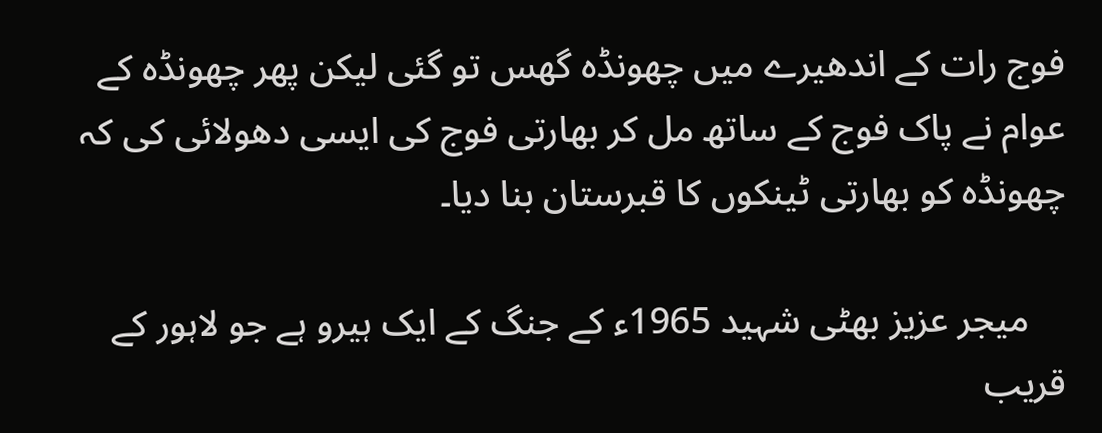فوج رات کے اندھیرے میں چھونڈہ گھس تو گئی لیکن پھر چھونڈہ کے عوام نے پاک فوج کے ساتھ مل کر بھارتی فوج کی ایسی دھولائی کی کہ چھونڈہ کو بھارتی ٹینکوں کا قبرستان بنا دیا۔

    میجر عزیز بھٹی شہید 1965ء کے جنگ کے ایک ہیرو ہے جو لاہور کے قریب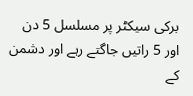برکی سیکٹر پر مسلسل 5 دن اور 5 راتیں جاگتے رہے اور دشمن کے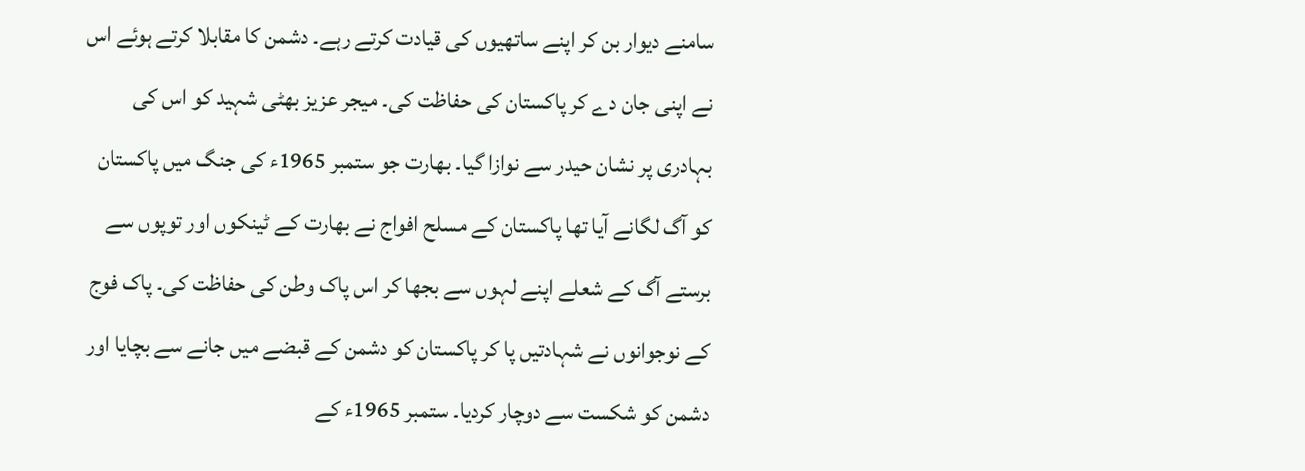سامنے دیوار بن کر اپنے ساتھیوں کی قیادت کرتے رہے۔ دشمن کا مقابلا کرتے ہوئے اس نے اپنی جان دے کر پاکستان کی حفاظت کی۔ میجر عزیز بھٹی شہید کو اس کی بہادری پر نشان حیدر سے نوازا گیا۔ بھارت جو ستمبر 1965ء کی جنگ میں پاکستان کو آگ لگانے آیا تھا پاکستان کے مسلح افواج نے بھارت کے ٹینکوں اور توپوں سے برستے آگ کے شعلے اپنے لہوں سے بجھا کر اس پاک وطن کی حفاظت کی۔ پاک فوج کے نوجوانوں نے شہادتیں پا کر پاکستان کو دشمن کے قبضے میں جانے سے بچایا اور دشمن کو شکست سے دوچار کردیا۔ ستمبر 1965ء کے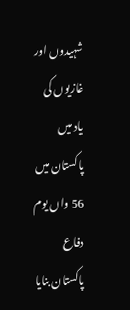شہیدوں اور غازیوں کی یاد میں پاکستان میں 56 واں یوم دفاع پاکستان بنایا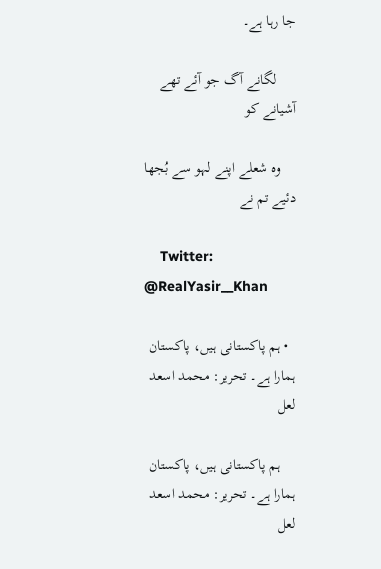جا رہا ہے۔

     لگانے آگ جو آئے تھے آشیانے کو

    وه شعلے اپنے لہو سے بُجها دئیے تم نے

    Twitter: @RealYasir__Khan

  • ہم پاکستانی ہیں، پاکستان ہمارا ہے۔ تحریر: محمد اسعد لعل

    ہم پاکستانی ہیں، پاکستان ہمارا ہے۔ تحریر: محمد اسعد لعل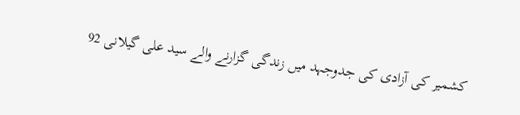کشمیر کی آزادی کی جدوجہد میں زندگی گزارنے والے سید علی گیلانی 92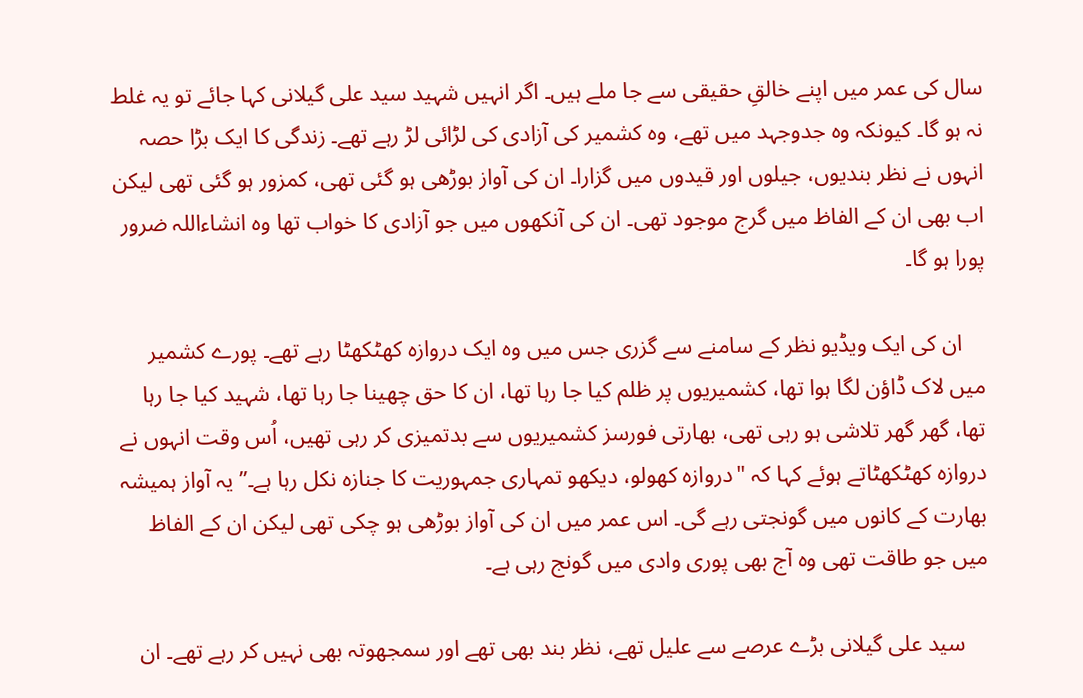سال کی عمر میں اپنے خالقِ حقیقی سے جا ملے ہیں۔ اگر انہیں شہید سید علی گیلانی کہا جائے تو یہ غلط نہ ہو گا۔ کیونکہ وہ جدوجہد میں تھے، وہ کشمیر کی آزادی کی لڑائی لڑ رہے تھے۔ زندگی کا ایک بڑا حصہ انہوں نے نظر بندیوں، جیلوں اور قیدوں میں گزارا۔ ان کی آواز بوڑھی ہو گئی تھی، کمزور ہو گئی تھی لیکن اب بھی ان کے الفاظ میں گرج موجود تھی۔ ان کی آنکھوں میں جو آزادی کا خواب تھا وہ انشاءاللہ ضرور پورا ہو گا۔

    ان کی ایک ویڈیو نظر کے سامنے سے گزری جس میں وہ ایک دروازہ کھٹکھٹا رہے تھے۔ پورے کشمیر میں لاک ڈاؤن لگا ہوا تھا، کشمیریوں پر ظلم کیا جا رہا تھا، ان کا حق چھینا جا رہا تھا، شہید کیا جا رہا تھا، گھر گھر تلاشی ہو رہی تھی، بھارتی فورسز کشمیریوں سے بدتمیزی کر رہی تھیں، اُس وقت انہوں نے دروازہ کھٹکھٹاتے ہوئے کہا کہ "دروازہ کھولو، دیکھو تمہاری جمہوریت کا جنازہ نکل رہا ہے۔” یہ آواز ہمیشہ بھارت کے کانوں میں گونجتی رہے گی۔ اس عمر میں ان کی آواز بوڑھی ہو چکی تھی لیکن ان کے الفاظ میں جو طاقت تھی وہ آج بھی پوری وادی میں گونج رہی ہے۔

    سید علی گیلانی بڑے عرصے سے علیل تھے، نظر بند بھی تھے اور سمجھوتہ بھی نہیں کر رہے تھے۔ ان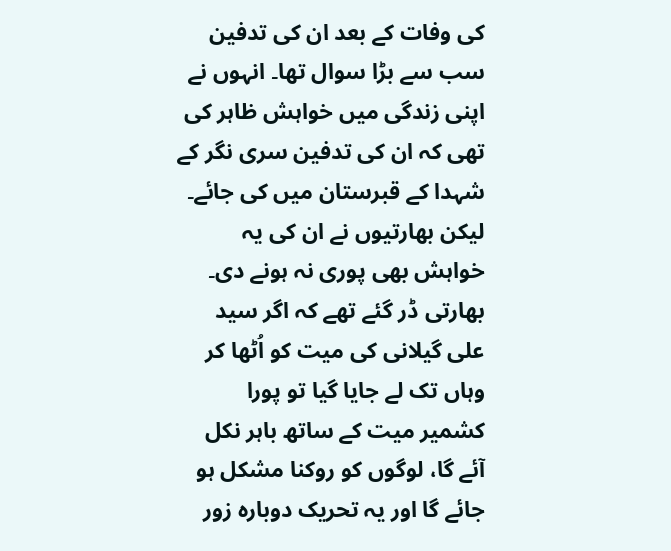کی وفات کے بعد ان کی تدفین سب سے بڑا سوال تھا۔ انہوں نے اپنی زندگی میں خواہش ظاہر کی تھی کہ ان کی تدفین سری نگر کے شہدا کے قبرستان میں کی جائے۔ لیکن بھارتیوں نے ان کی یہ خواہش بھی پوری نہ ہونے دی۔ بھارتی ڈر گئے تھے کہ اگر سید علی گیلانی کی میت کو اُٹھا کر وہاں تک لے جایا گیا تو پورا کشمیر میت کے ساتھ باہر نکل آئے گا، لوگوں کو روکنا مشکل ہو جائے گا اور یہ تحریک دوبارہ زور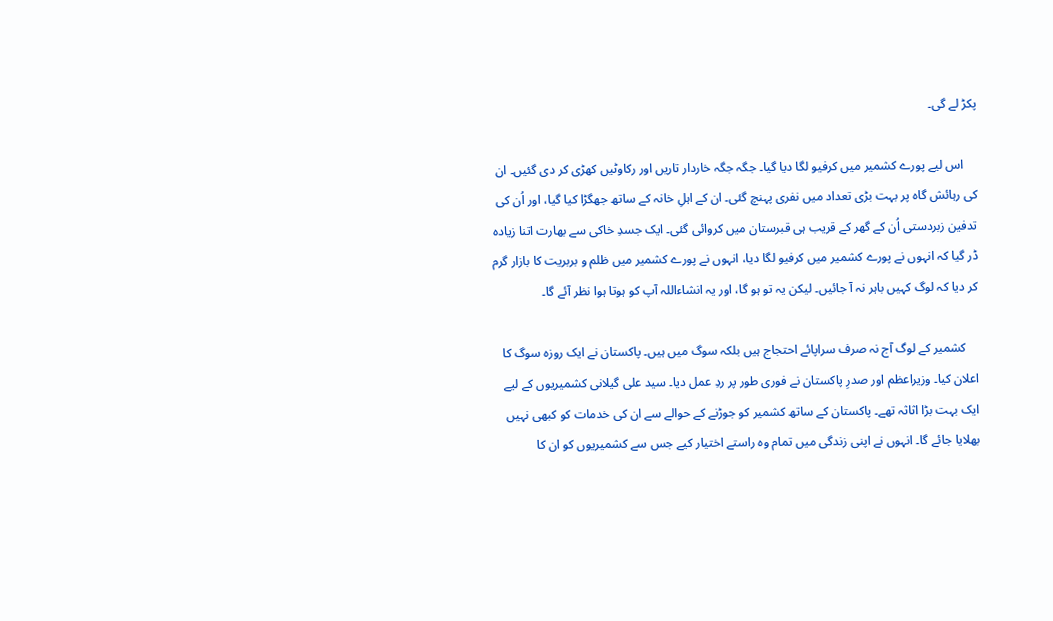پکڑ لے گی۔

    اس لیے پورے کشمیر میں کرفیو لگا دیا گیا۔ جگہ جگہ خاردار تاریں اور رکاوٹیں کھڑی کر دی گئیں۔ ان کی رہائش گاہ پر بہت بڑی تعداد میں نفری پہنچ گئی۔ ان کے اہلِ خانہ کے ساتھ جھگڑا کیا گیا، اور اُن کی تدفین زبردستی اُن کے گھر کے قریب ہی قبرستان میں کروائی گئی۔ ایک جسدِ خاکی سے بھارت اتنا زیادہ ڈر گیا کہ انہوں نے پورے کشمیر میں کرفیو لگا دیا، انہوں نے پورے کشمیر میں ظلم و بربریت کا بازار گرم کر دیا کہ لوگ کہیں باہر نہ آ جائیں۔ لیکن یہ تو ہو گا، اور یہ انشاءاللہ آپ کو ہوتا ہوا نظر آئے گا۔

    کشمیر کے لوگ آج نہ صرف سراپائے احتجاج ہیں بلکہ سوگ میں ہیں۔ پاکستان نے ایک روزہ سوگ کا اعلان کیا۔ وزیراعظم اور صدرِ پاکستان نے فوری طور پر ردِ عمل دیا۔ سید علی گیلانی کشمیریوں کے لیے ایک بہت بڑا اثاثہ تھے۔ پاکستان کے ساتھ کشمیر کو جوڑنے کے حوالے سے ان کی خدمات کو کبھی نہیں بھلایا جائے گا۔ انہوں نے اپنی زندگی میں تمام وہ راستے اختیار کیے جس سے کشمیریوں کو ان کا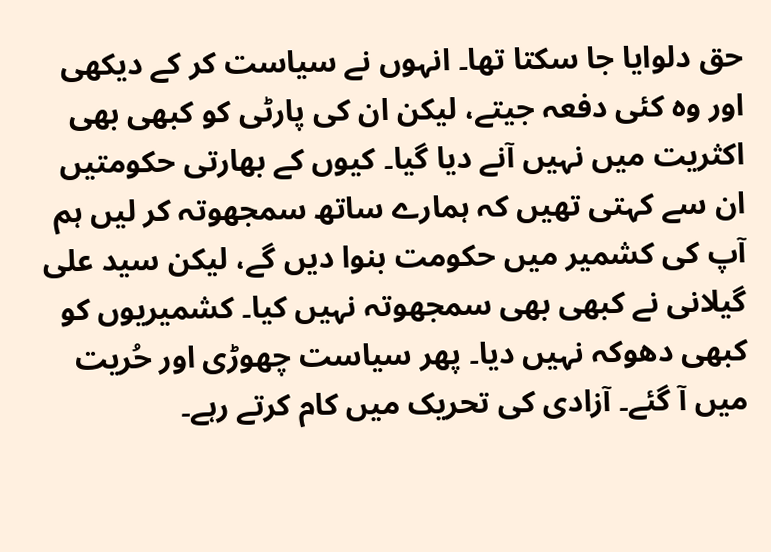حق دلوایا جا سکتا تھا۔ انہوں نے سیاست کر کے دیکھی اور وہ کئی دفعہ جیتے، لیکن ان کی پارٹی کو کبھی بھی اکثریت میں نہیں آنے دیا گیا۔ کیوں کے بھارتی حکومتیں ان سے کہتی تھیں کہ ہمارے ساتھ سمجھوتہ کر لیں ہم آپ کی کشمیر میں حکومت بنوا دیں گے، لیکن سید علی گیلانی نے کبھی بھی سمجھوتہ نہیں کیا۔ کشمیریوں کو کبھی دھوکہ نہیں دیا۔ پھر سیاست چھوڑی اور حُریت میں آ گئے۔ آزادی کی تحریک میں کام کرتے رہے۔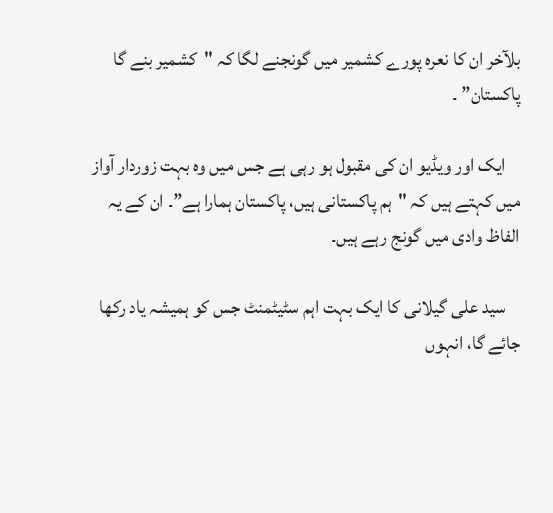بلآخر ان کا نعرہ پورے کشمیر میں گونجنے لگا کہ "کشمیر بنے گا پاکستان” ۔

    ایک اور ویڈیو ان کی مقبول ہو رہی ہے جس میں وہ بہت زوردار آواز میں کہتے ہیں کہ "ہم پاکستانی ہیں، پاکستان ہمارا ہے”۔ ان کے یہ الفاظ وادی میں گونج رہے ہیں۔

    سید علی گیلانی کا ایک بہت اہم سٹیٹمنٹ جس کو ہمیشہ یاد رکھا جائے گا، انہوں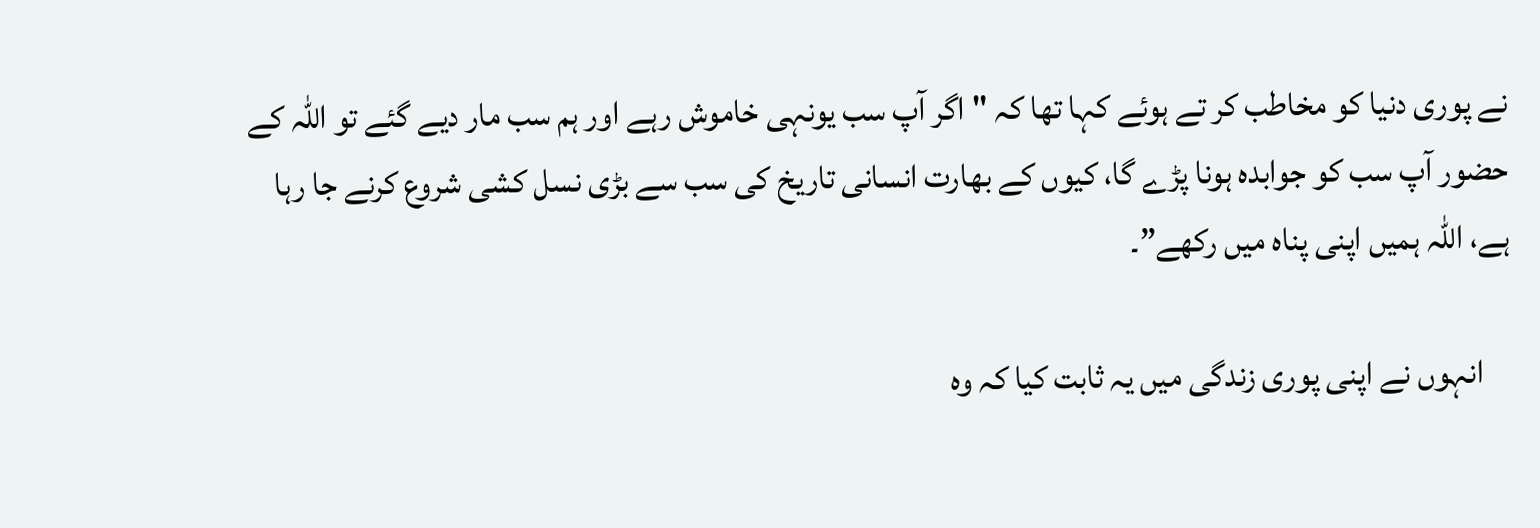نے پوری دنیا کو مخاطب کر تے ہوئے کہا تھا کہ "اگر آپ سب یونہی خاموش رہے اور ہم سب مار دیے گئے تو اللہ کے حضور آپ سب کو جوابدہ ہونا پڑے گا، کیوں کے بھارت انسانی تاریخ کی سب سے بڑی نسل کشی شروع کرنے جا رہا ہے، اللہ ہمیں اپنی پناہ میں رکھے”۔

    انہوں نے اپنی پوری زندگی میں یہ ثابت کیا کہ وہ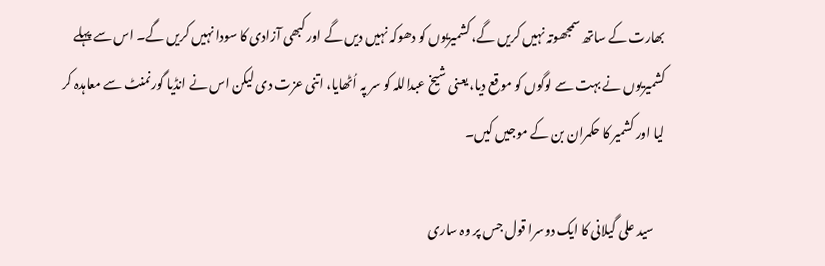بھارت کے ساتھ سمجھوتہ نہیں کریں گے، کشمیریوں کو دھوکہ نہیں دیں گے اور کبھی آزادی کا سودا نہیں کریں گے۔ اس سے پہلے کشمیریوں نے بہت سے لوگوں کو موقع دیا، یعنی شیخ عبداللہ کو سر پہ اُٹھایا، اتنی عزت دی لیکن اس نے انڈیا گورنمنٹ سے معاہدہ کر لیا اور کشمیر کا حکمران بن کے موجیں کیں۔

    سید علی گیلانی کا ایک دوسرا قول جس پر وہ ساری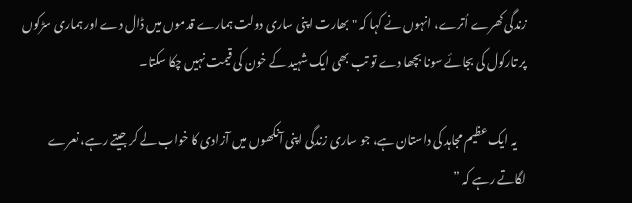زندگی کھرے اُترے، انہوں نے کہا کہ "بھارت اپنی ساری دولت ہمارے قدموں میں ڈال دے اور ہماری سڑکوں پر تارکول کی بجائے سونا بچھا دے تو تب بھی ایک شہید کے خون کی قیمت نہیں چکا سکتا۔

    یہ ایک عظیم مجاہد کی داستان ہے، جو ساری زندگی اپنی آنکھوں میں آزادی کا خواب لے کر جیتے رہے، نعرے لگاتے رہے کہ ”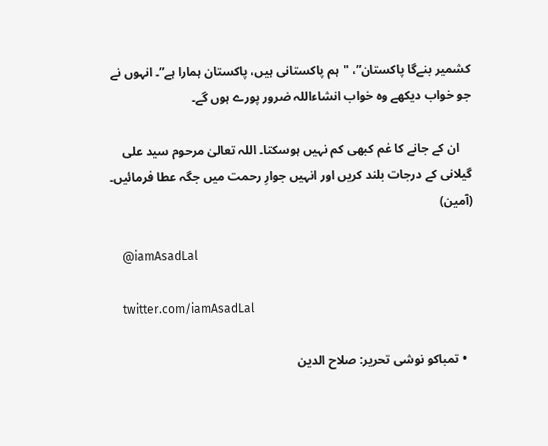کشمیر بنےگا پاکستان”، "ہم پاکستانی ہیں، پاکستان ہمارا ہے”۔ انہوں نے جو خواب دیکھے وہ خواب انشاءاللہ ضرور پورے ہوں گے۔

    ان کے جانے کا غم کبھی کم نہیں ہوسکتا۔ اللہ تعالیٰ مرحوم سید علی گیلانی کے درجات بلند کریں اور انہیں جوارِ رحمت میں جگہ عطا فرمائیں۔ (آمین)

    @iamAsadLal

    twitter.com/iamAsadLal

  • تمباکو نوشی تحریر: صلاح الدین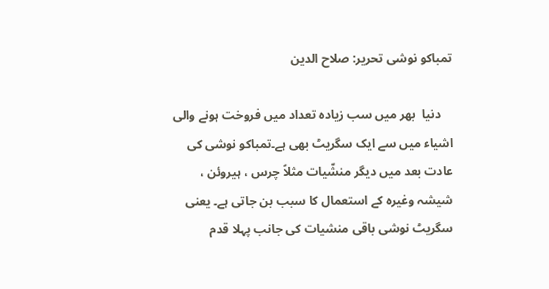تمباکو نوشی تحریر: صلاح الدین

    دنیا  بھر میں سب زیادہ تعداد میں فروخت ہونے والی اشیاء میں سے ایک سگریٹ بھی ہے۔تمباکو نوشی کی عادت بعد میں دیگر منشّیات مثلاً چرس ، ہیروئن ، شیشہ وغیرہ کے استعمال کا سبب بن جاتی ہے۔ یعنی سگریٹ نوشی باقی منشیات کی جانب پہلا قدم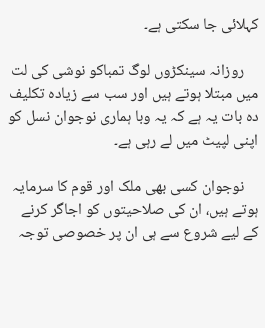کہلائی جا سکتی ہے۔

    روزانہ سینکڑوں لوگ تمباکو نوشی کی لت میں مبتلا ہوتے ہیں اور سب سے زیادہ تکلیف دہ بات یہ ہے کہ یہ وبا ہماری نوجوان نسل کو اپنی لپیٹ میں لے رہی ہے۔

    نوجوان کسی بھی ملک اور قوم کا سرمایہ ہوتے ہیں، ان کی صلاحیتوں کو اجاگر کرنے کے لیے شروع سے ہی ان پر خصوصی توجہ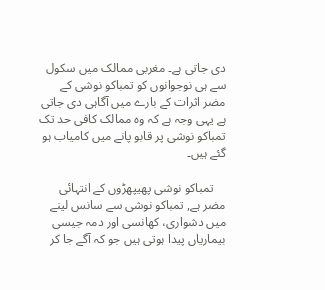دی جاتی ہے۔ مغربی ممالک میں سکول سے ہی نوجوانوں کو تمباکو نوشی کے مضر اثرات کے بارے میں آگاہی دی جاتی ہے یہی وجہ ہے کہ وہ ممالک کافی حد تک تمباکو نوشی پر قابو پانے میں کامیاب ہو گئے ہیں۔

    تمباکو نوشی پھیپھڑوں کے انتہائی مضر ہے, تمباکو نوشی سے سانس لینے میں دشواری، کھانسی اور دمہ جیسی بیماریاں پیدا ہوتی ہیں جو کہ آگے جا کر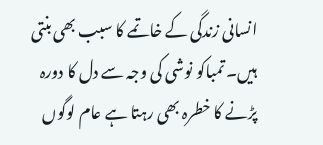انسانی زندگی کے خاتمے کا سبب بھی بنتی ہیں۔ تمباکو نوشی کی وجہ سے دل کا دورہ پڑنے کا خطرہ بھی رہتا ہے عام لوگوں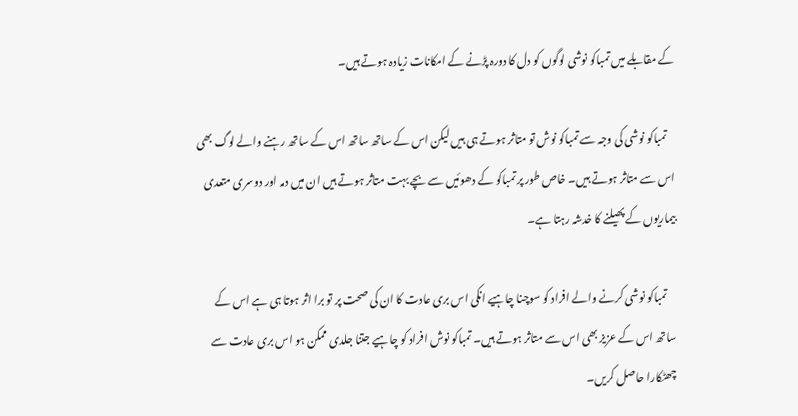کے مقابلے میں تمباکو نوشی لوگوں کو دل کا دورہ پڑنے کے امکانات زیادہ ہوتے ہیں۔

    تمباکو نوشی کی وجہ سے تمباکو نوش تو متاثر ہوتے ہی ہیں لیکن اس کے ساتھ ساتھ اس کے ساتھ رہنے والے لوگ بھی اس سے متاثر ہوتے ہیں۔ خاص طور پر تمباکو کے دھوئیں سے بچے بہت متاثر ہوتے ہیں ان میں دمہ اور دوسری متعدی بیماریوں کے پھیلنے کا خدشہ رہتا ہے۔

    تمباکو نوشی کرنے والے افراد کو سوچنا چاہیے انکی اس بری عادت کا ان کی صحت پر تو برا اثر ہوتا ہی ہے اس کے ساتھ اس کے عزیز بھی اس سے متاثر ہوتے ہیں۔ تمباکو نوش افراد کو چاہیے جتنا جلدی ممکن ہو اس بری عادت سے چھٹکارا حاصل کریں۔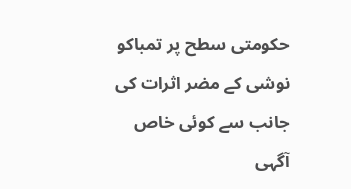حکومتی سطح پر تمباکو نوشی کے مضر اثرات کی جانب سے کوئی خاص آگہی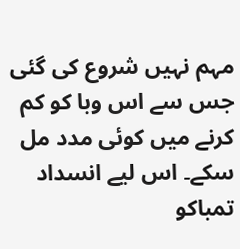مہم نہیں شروع کی گئی جس سے اس وبا کو کم کرنے میں کوئی مدد مل سکے۔ اس لیے انسداد تمباکو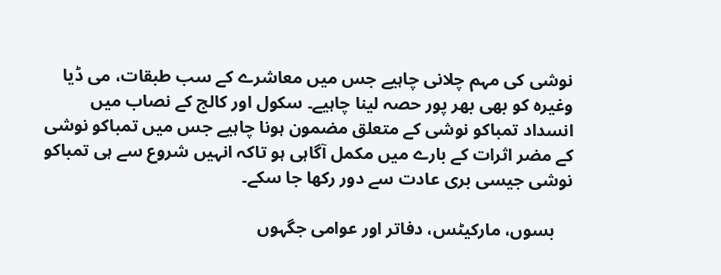نوشی کی مہم چلانی چاہیے جس میں معاشرے کے سب طبقات، می ڈیا وغیرہ کو بھی بھر پور حصہ لینا چاہیے۔ سکول اور کالج کے نصاب میں انسداد تمباکو نوشی کے متعلق مضمون ہونا چاہیے جس میں تمباکو نوشی کے مضر اثرات کے بارے میں مکمل آگاہی ہو تاکہ انہیں شروع سے ہی تمباکو نوشی جیسی بری عادت سے دور رکھا جا سکے۔

    بسوں، مارکیٹس، دفاتر اور عوامی جگہوں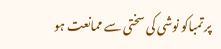پر تمباکو نوشی کی سختی سے ممانعت ہو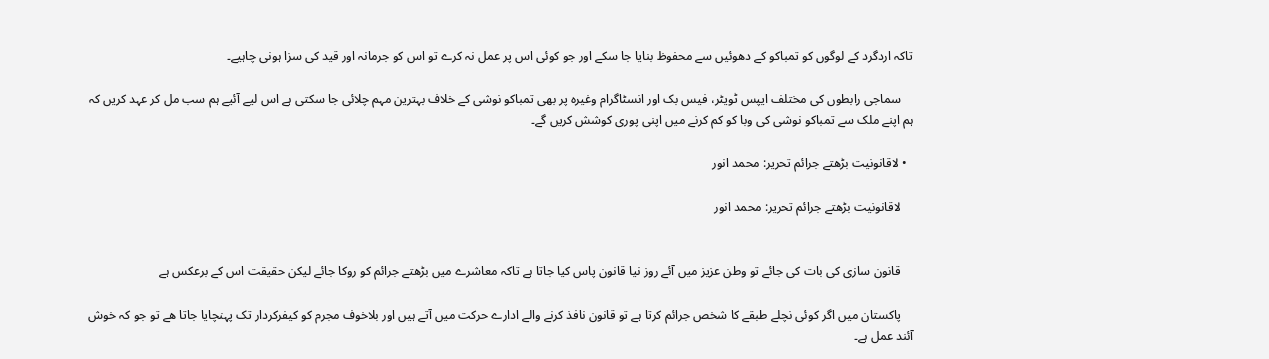تاکہ اردگرد کے لوگوں کو تمباکو کے دھوئیں سے محفوظ بنایا جا سکے اور جو کوئی اس پر عمل نہ کرے تو اس کو جرمانہ اور قید کی سزا ہونی چاہیے۔

    سماجی رابطوں کی مختلف ایپس ٹویٹر، فیس بک اور انسٹاگرام وغیرہ پر بھی تمباکو نوشی کے خلاف بہترین مہم چلائی جا سکتی ہے اس لیے آئیے ہم سب مل کر عہد کریں کہ ہم اپنے ملک سے تمباکو نوشی کی وبا کو کم کرنے میں اپنی پوری کوشش کریں گے۔

  • لاقانونیت بڑھتے جرائم تحریر: محمد انور

    لاقانونیت بڑھتے جرائم تحریر: محمد انور


    قانون سازی کی بات کی جائے تو وطن عزیز میں آئے روز نیا قانون پاس کیا جاتا ہے تاکہ معاشرے میں بڑھتے جرائم کو روکا جائے لیکن حقیقت اس کے برعکس ہے

    پاکستان میں اگر کوئی نچلے طبقے کا شخص جرائم کرتا ہے تو قانون نافذ کرنے والے ادارے حرکت میں آتے ہیں اور بلاخوف مجرم کو کیفرکردار تک پہنچایا جاتا ھے تو جو کہ خوش آئند عمل ہے۔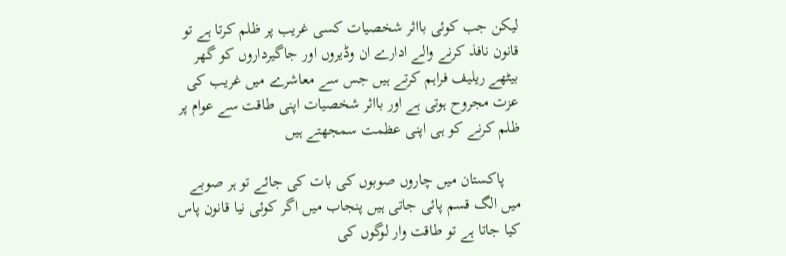لیکن جب کوئی بااثر شخصیات کسی غریب پر ظلم کرتا ہے تو قانون نافذ کرنے والے ادارے ان وڈیروں اور جاگیرداروں کو گھر بیٹھے ریلیف فراہم کرتے ہیں جس سے معاشرے میں غریب کی عزت مجروح ہوتی ہے اور بااثر شخصیات اپنی طاقت سے عوام پر ظلم کرنے کو ہی اپنی عظمت سمجھتے ہیں

    پاکستان میں چاروں صوبوں کی بات کی جائے تو ہر صوبے میں الگ قسم پائی جاتی ہیں پنجاب میں اگر کوئی نیا قانون پاس کیا جاتا ہے تو طاقت وار لوگوں کی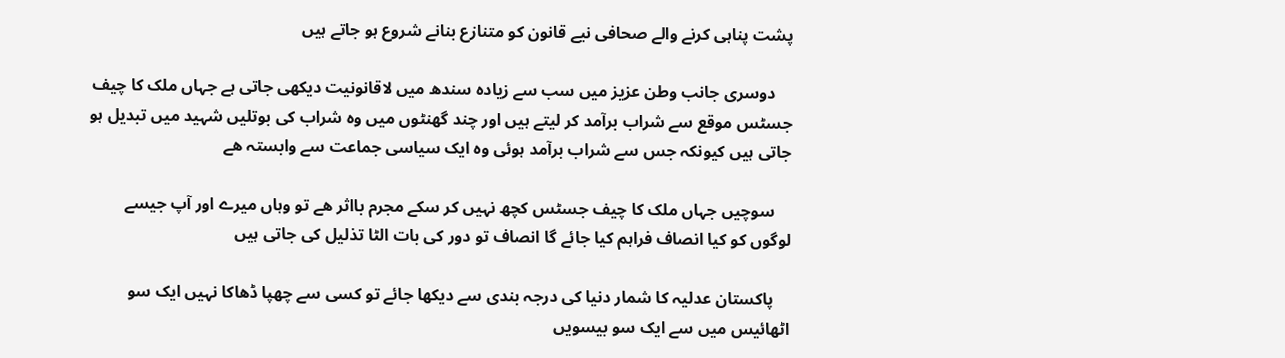پشت پناہی کرنے والے صحافی نیے قانون کو متنازع بنانے شروع ہو جاتے ہیں

    دوسری جانب وطن عزیز میں سب سے زیادہ سندھ میں لاقانونیت دیکھی جاتی ہے جہاں ملک کا چیف جسٹس موقع سے شراب برآمد کر لیتے ہیں اور چند گھنٹوں میں وہ شراب کی بوتلیں شہید میں تبدیل ہو جاتی ہیں کیونکہ جس سے شراب برآمد ہوئی وہ ایک سیاسی جماعت سے وابستہ ھے

    سوچیں جہاں ملک کا چیف جسٹس کچھ نہیں کر سکے مجرم بااثر ھے تو وہاں میرے اور آپ جیسے لوگوں کو کیا انصاف فراہم کیا جائے گا انصاف تو دور کی بات الٹا تذلیل کی جاتی ہیں

    پاکستان عدلیہ کا شمار دنیا کی درجہ بندی سے دیکھا جائے تو کسی سے چھپا ڈھاکا نہیں ایک سو اٹھائیس میں سے ایک سو بیسویں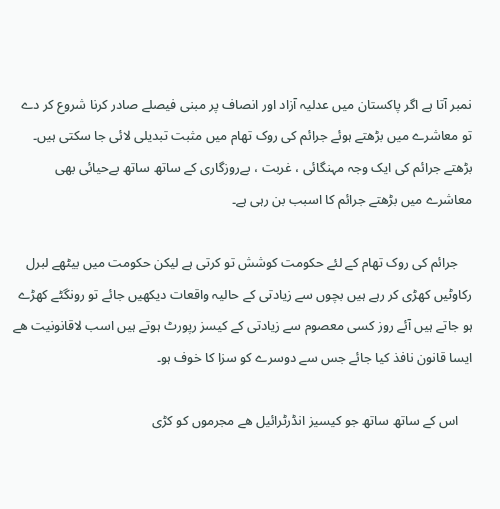نمبر آتا ہے اگر پاکستان میں عدلیہ آزاد اور انصاف پر مبنی فیصلے صادر کرنا شروع کر دے تو معاشرے میں بڑھتے ہوئے جرائم کی روک تھام میں مثبت تبدیلی لائی جا سکتی ہیں۔ بڑھتے جرائم کی ایک وجہ مہنگائی ، غربت ، بےروزگاری کے ساتھ ساتھ بےحیائی بھی معاشرے میں بڑھتے جرائم کا اسبب بن رہی ہے۔

    جرائم کی روک تھام کے لئے حکومت کوشش تو کرتی ہے لیکن حکومت میں بیٹھے لبرل رکاوٹیں کھڑی کر رہے ہیں بچوں سے زیادتی کے حالیہ واقعات دیکھیں جائے تو رونگٹے کھڑے ہو جاتے ہیں آئے روز کسی معصوم سے زیادتی کے کیسز رپورٹ ہوتے ہیں اسب لاقانونیت ھے ایسا قانون نافذ کیا جائے جس سے دوسرے کو سزا کا خوف ہو۔

    اس کے ساتھ ساتھ جو کیسیز انڈرٹرائیل ھے مجرموں کو کڑی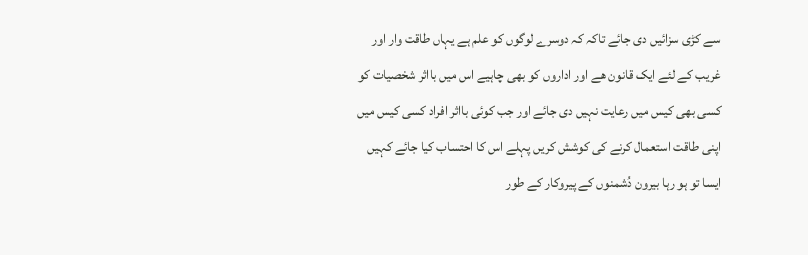سے کڑی سزائیں دی جائے تاکہ کہ دوسرے لوگوں کو علم ہے یہاں طاقت وار اور غریب کے لئے ایک قانون ھے اور اداروں کو بھی چاہیے اس میں بااثر شخصیات کو کسی بھی کیس میں رعایت نہیں دی جائے اور جب کوئی بااثر افراد کسی کیس میں اپنی طاقت استعمال کرنے کی کوشش کریں پہلے اس کا احتساب کیا جائے کہیں ایسا تو ہو رہا بیرون دُشمنوں کے پیروکار کے طور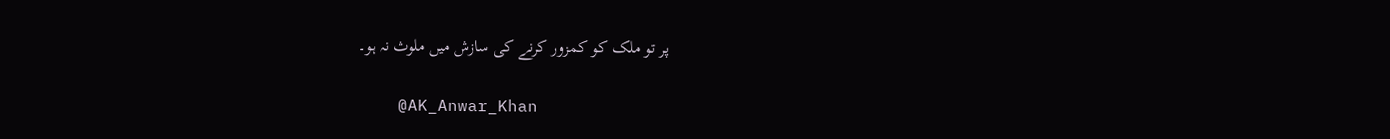پر تو ملک کو کمزور کرنے کی سازش میں ملوث نہ ہو۔

    @AK_Anwar_Khan